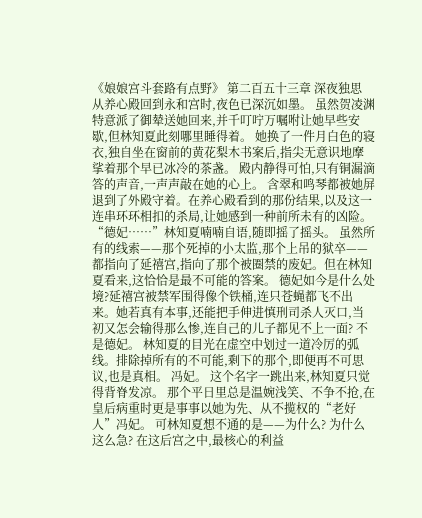《娘娘宫斗套路有点野》 第二百五十三章 深夜独思 从养心殿回到永和宫时,夜色已深沉如墨。 虽然贺凌渊特意派了御辇送她回来,并千叮咛万嘱咐让她早些安歇,但林知夏此刻哪里睡得着。 她换了一件月白色的寝衣,独自坐在窗前的黄花梨木书案后,指尖无意识地摩挲着那个早已冰冷的茶盏。 殿内静得可怕,只有铜漏滴答的声音,一声声敲在她的心上。 含翠和鸣琴都被她屏退到了外殿守着。在养心殿看到的那份结果,以及这一连串环环相扣的杀局,让她感到一种前所未有的凶险。 “德妃……”林知夏喃喃自语,随即摇了摇头。 虽然所有的线索——那个死掉的小太监,那个上吊的狱卒——都指向了延禧宫,指向了那个被圈禁的废妃。但在林知夏看来,这恰恰是最不可能的答案。 德妃如今是什么处境?延禧宫被禁军围得像个铁桶,连只苍蝇都飞不出来。她若真有本事,还能把手伸进慎刑司杀人灭口,当初又怎会输得那么惨,连自己的儿子都见不上一面? 不是德妃。 林知夏的目光在虚空中划过一道冷厉的弧线。排除掉所有的不可能,剩下的那个,即便再不可思议,也是真相。 冯妃。 这个名字一跳出来,林知夏只觉得背脊发凉。 那个平日里总是温婉浅笑、不争不抢,在皇后病重时更是事事以她为先、从不揽权的“老好人”冯妃。 可林知夏想不通的是——为什么? 为什么这么急? 在这后宫之中,最核心的利益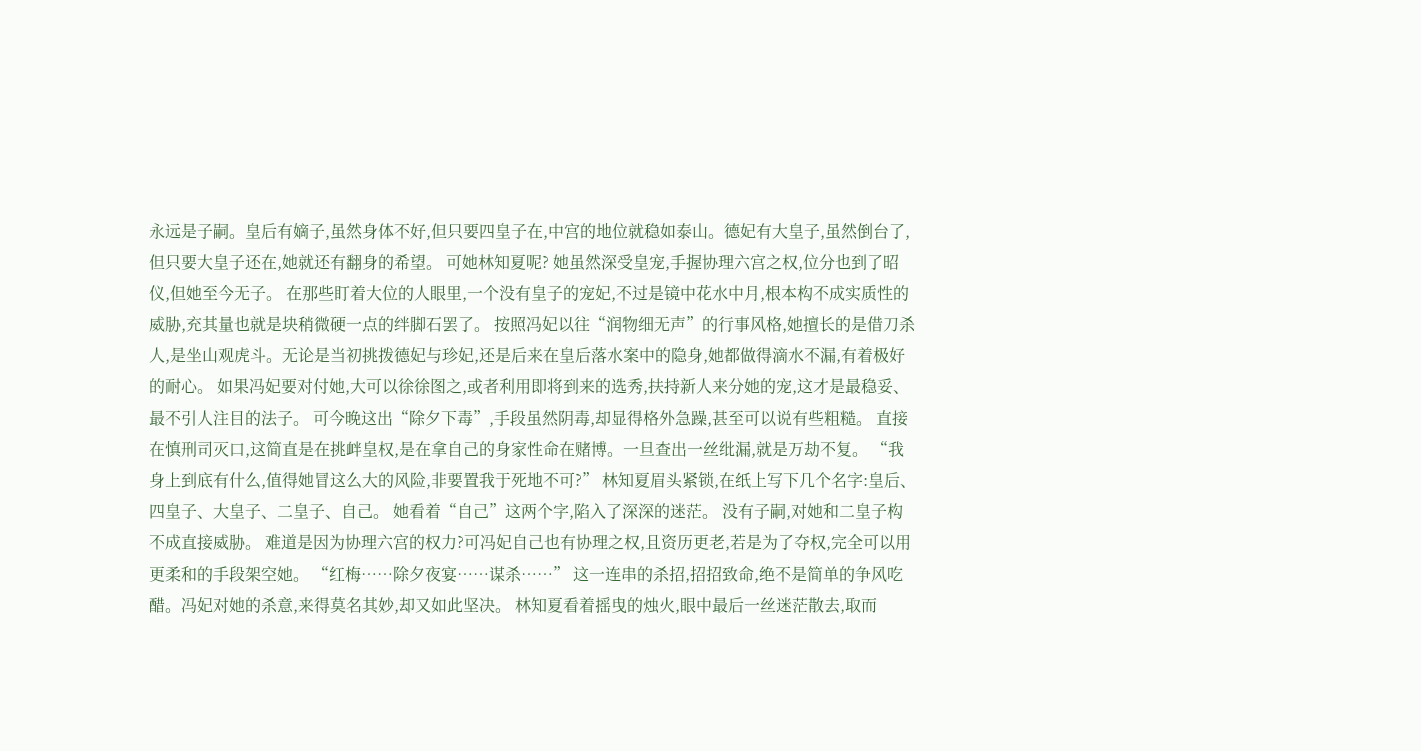永远是子嗣。皇后有嫡子,虽然身体不好,但只要四皇子在,中宫的地位就稳如泰山。德妃有大皇子,虽然倒台了,但只要大皇子还在,她就还有翻身的希望。 可她林知夏呢? 她虽然深受皇宠,手握协理六宫之权,位分也到了昭仪,但她至今无子。 在那些盯着大位的人眼里,一个没有皇子的宠妃,不过是镜中花水中月,根本构不成实质性的威胁,充其量也就是块稍微硬一点的绊脚石罢了。 按照冯妃以往“润物细无声”的行事风格,她擅长的是借刀杀人,是坐山观虎斗。无论是当初挑拨德妃与珍妃,还是后来在皇后落水案中的隐身,她都做得滴水不漏,有着极好的耐心。 如果冯妃要对付她,大可以徐徐图之,或者利用即将到来的选秀,扶持新人来分她的宠,这才是最稳妥、最不引人注目的法子。 可今晚这出“除夕下毒”,手段虽然阴毒,却显得格外急躁,甚至可以说有些粗糙。 直接在慎刑司灭口,这简直是在挑衅皇权,是在拿自己的身家性命在赌博。一旦查出一丝纰漏,就是万劫不复。 “我身上到底有什么,值得她冒这么大的风险,非要置我于死地不可?” 林知夏眉头紧锁,在纸上写下几个名字:皇后、四皇子、大皇子、二皇子、自己。 她看着“自己”这两个字,陷入了深深的迷茫。 没有子嗣,对她和二皇子构不成直接威胁。 难道是因为协理六宫的权力?可冯妃自己也有协理之权,且资历更老,若是为了夺权,完全可以用更柔和的手段架空她。 “红梅……除夕夜宴……谋杀……” 这一连串的杀招,招招致命,绝不是简单的争风吃醋。冯妃对她的杀意,来得莫名其妙,却又如此坚决。 林知夏看着摇曳的烛火,眼中最后一丝迷茫散去,取而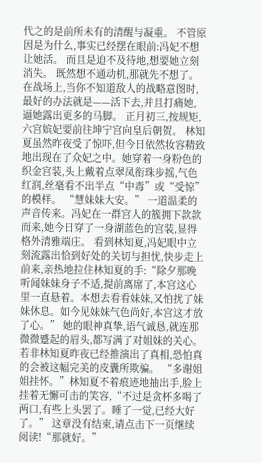代之的是前所未有的清醒与凝重。 不管原因是为什么,事实已经摆在眼前:冯妃不想让她活。 而且是迫不及待地,想要她立刻消失。 既然想不通动机,那就先不想了。在战场上,当你不知道敌人的战略意图时,最好的办法就是——活下去,并且打痛她,逼她露出更多的马脚。 正月初三,按规矩,六宫嫔妃要前往坤宁宫向皇后朝贺。 林知夏虽然昨夜受了惊吓,但今日依然妆容精致地出现在了众妃之中。她穿着一身粉色的织金宫装,头上戴着点翠凤衔珠步摇,气色红润,丝毫看不出半点“中毒”或“受惊”的模样。 “慧妹妹大安。” 一道温柔的声音传来。冯妃在一群宫人的簇拥下款款而来,她今日穿了一身湖蓝色的宫装,显得格外清雅端庄。 看到林知夏,冯妃眼中立刻流露出恰到好处的关切与担忧,快步走上前来,亲热地拉住林知夏的手:“除夕那晚听闻妹妹身子不适,提前离席了,本宫这心里一直悬着。本想去看看妹妹,又怕扰了妹妹休息。如今见妹妹气色尚好,本宫这才放了心。” 她的眼神真挚,语气诚恳,就连那微微蹙起的眉头,都写满了对姐妹的关心。若非林知夏昨夜已经推演出了真相,恐怕真的会被这幅完美的皮囊所欺骗。 “多谢姐姐挂怀。”林知夏不着痕迹地抽出手,脸上挂着无懈可击的笑容,“不过是贪杯多喝了两口,有些上头罢了。睡了一觉,已经大好了。” 这章没有结束,请点击下一页继续阅读!“那就好。”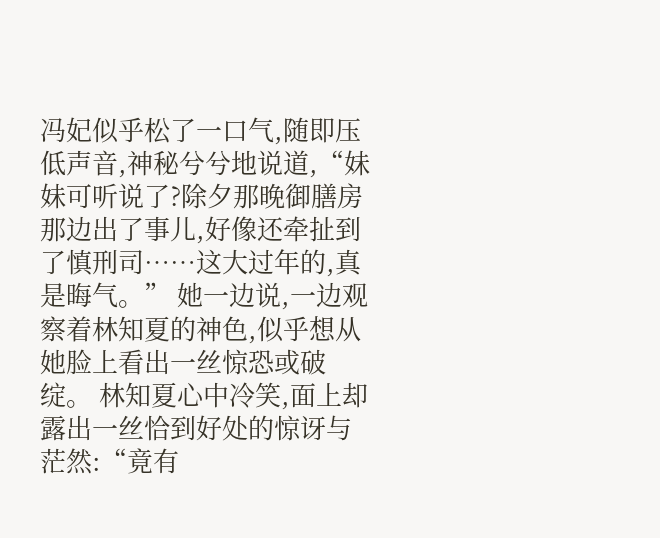冯妃似乎松了一口气,随即压低声音,神秘兮兮地说道,“妹妹可听说了?除夕那晚御膳房那边出了事儿,好像还牵扯到了慎刑司……这大过年的,真是晦气。” 她一边说,一边观察着林知夏的神色,似乎想从她脸上看出一丝惊恐或破绽。 林知夏心中冷笑,面上却露出一丝恰到好处的惊讶与茫然:“竟有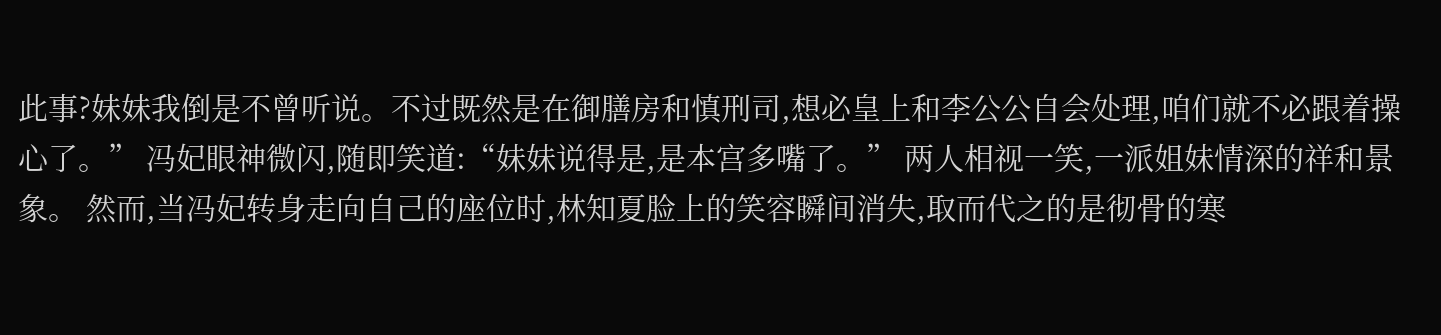此事?妹妹我倒是不曾听说。不过既然是在御膳房和慎刑司,想必皇上和李公公自会处理,咱们就不必跟着操心了。” 冯妃眼神微闪,随即笑道:“妹妹说得是,是本宫多嘴了。” 两人相视一笑,一派姐妹情深的祥和景象。 然而,当冯妃转身走向自己的座位时,林知夏脸上的笑容瞬间消失,取而代之的是彻骨的寒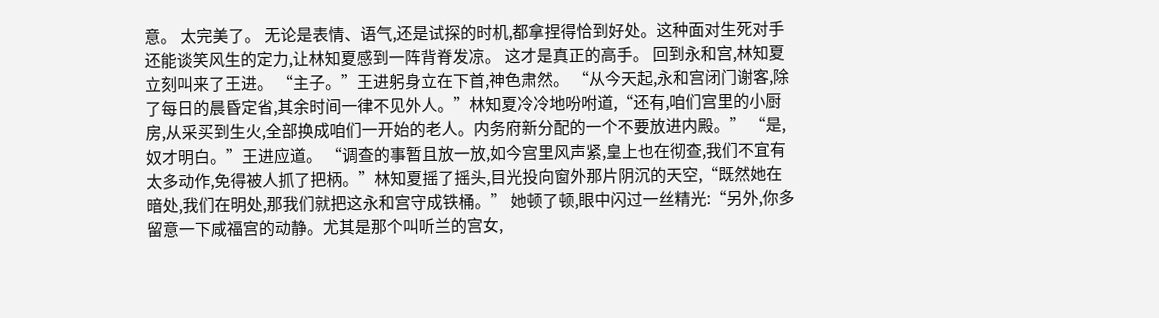意。 太完美了。 无论是表情、语气,还是试探的时机,都拿捏得恰到好处。这种面对生死对手还能谈笑风生的定力,让林知夏感到一阵背脊发凉。 这才是真正的高手。 回到永和宫,林知夏立刻叫来了王进。 “主子。”王进躬身立在下首,神色肃然。 “从今天起,永和宫闭门谢客,除了每日的晨昏定省,其余时间一律不见外人。”林知夏冷冷地吩咐道,“还有,咱们宫里的小厨房,从采买到生火,全部换成咱们一开始的老人。内务府新分配的一个不要放进内殿。” “是,奴才明白。”王进应道。 “调查的事暂且放一放,如今宫里风声紧,皇上也在彻查,我们不宜有太多动作,免得被人抓了把柄。”林知夏摇了摇头,目光投向窗外那片阴沉的天空,“既然她在暗处,我们在明处,那我们就把这永和宫守成铁桶。” 她顿了顿,眼中闪过一丝精光:“另外,你多留意一下咸福宫的动静。尤其是那个叫听兰的宫女,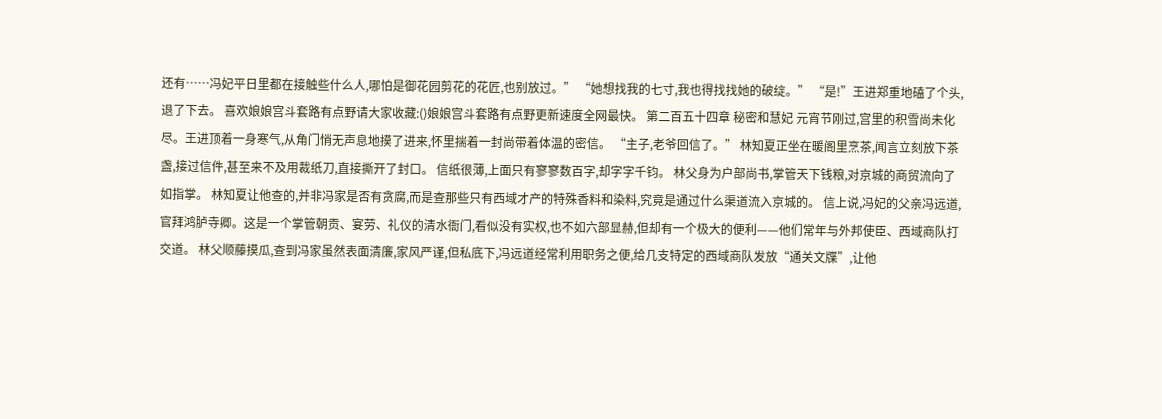还有……冯妃平日里都在接触些什么人,哪怕是御花园剪花的花匠,也别放过。” “她想找我的七寸,我也得找找她的破绽。” “是!”王进郑重地磕了个头,退了下去。 喜欢娘娘宫斗套路有点野请大家收藏:()娘娘宫斗套路有点野更新速度全网最快。 第二百五十四章 秘密和慧妃 元宵节刚过,宫里的积雪尚未化尽。王进顶着一身寒气,从角门悄无声息地摸了进来,怀里揣着一封尚带着体温的密信。 “主子,老爷回信了。” 林知夏正坐在暖阁里烹茶,闻言立刻放下茶盏,接过信件,甚至来不及用裁纸刀,直接撕开了封口。 信纸很薄,上面只有寥寥数百字,却字字千钧。 林父身为户部尚书,掌管天下钱粮,对京城的商贸流向了如指掌。 林知夏让他查的,并非冯家是否有贪腐,而是查那些只有西域才产的特殊香料和染料,究竟是通过什么渠道流入京城的。 信上说,冯妃的父亲冯远道,官拜鸿胪寺卿。这是一个掌管朝贡、宴劳、礼仪的清水衙门,看似没有实权,也不如六部显赫,但却有一个极大的便利——他们常年与外邦使臣、西域商队打交道。 林父顺藤摸瓜,查到冯家虽然表面清廉,家风严谨,但私底下,冯远道经常利用职务之便,给几支特定的西域商队发放“通关文牒”,让他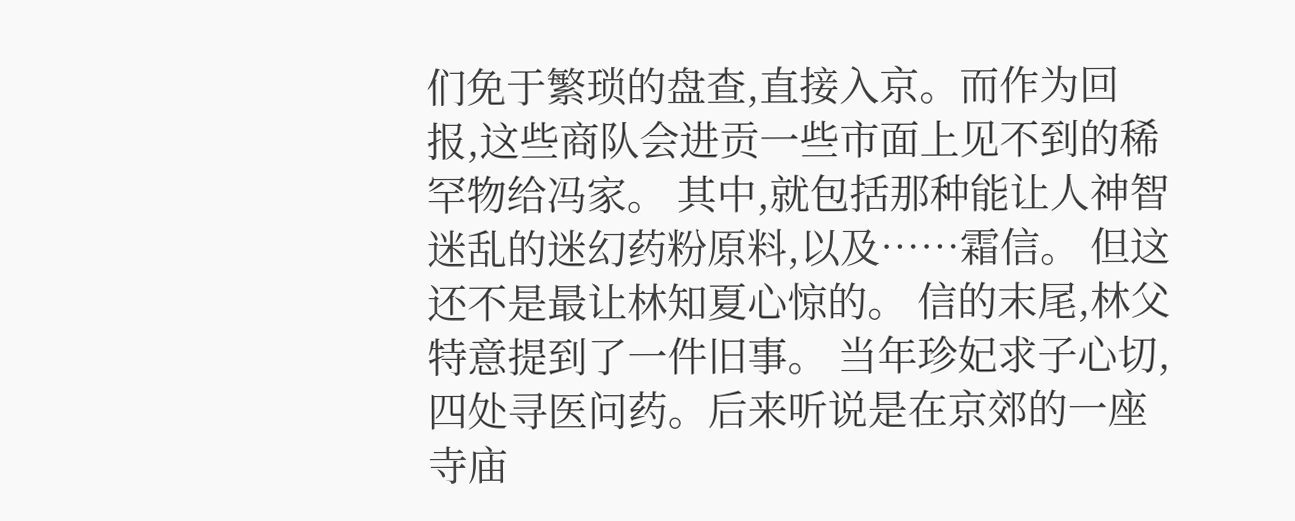们免于繁琐的盘查,直接入京。而作为回报,这些商队会进贡一些市面上见不到的稀罕物给冯家。 其中,就包括那种能让人神智迷乱的迷幻药粉原料,以及……霜信。 但这还不是最让林知夏心惊的。 信的末尾,林父特意提到了一件旧事。 当年珍妃求子心切,四处寻医问药。后来听说是在京郊的一座寺庙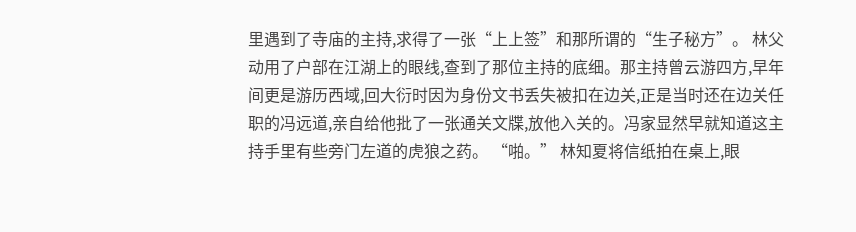里遇到了寺庙的主持,求得了一张“上上签”和那所谓的“生子秘方”。 林父动用了户部在江湖上的眼线,查到了那位主持的底细。那主持曾云游四方,早年间更是游历西域,回大衍时因为身份文书丢失被扣在边关,正是当时还在边关任职的冯远道,亲自给他批了一张通关文牒,放他入关的。冯家显然早就知道这主持手里有些旁门左道的虎狼之药。 “啪。” 林知夏将信纸拍在桌上,眼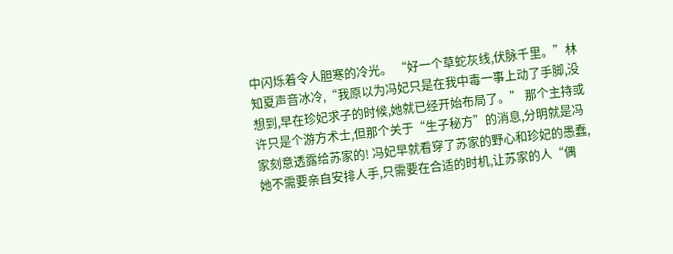中闪烁着令人胆寒的冷光。 “好一个草蛇灰线,伏脉千里。”林知夏声音冰冷,“我原以为冯妃只是在我中毒一事上动了手脚,没想到,早在珍妃求子的时候,她就已经开始布局了。” 那个主持或许只是个游方术士,但那个关于“生子秘方”的消息,分明就是冯家刻意透露给苏家的! 冯妃早就看穿了苏家的野心和珍妃的愚蠢,她不需要亲自安排人手,只需要在合适的时机,让苏家的人“偶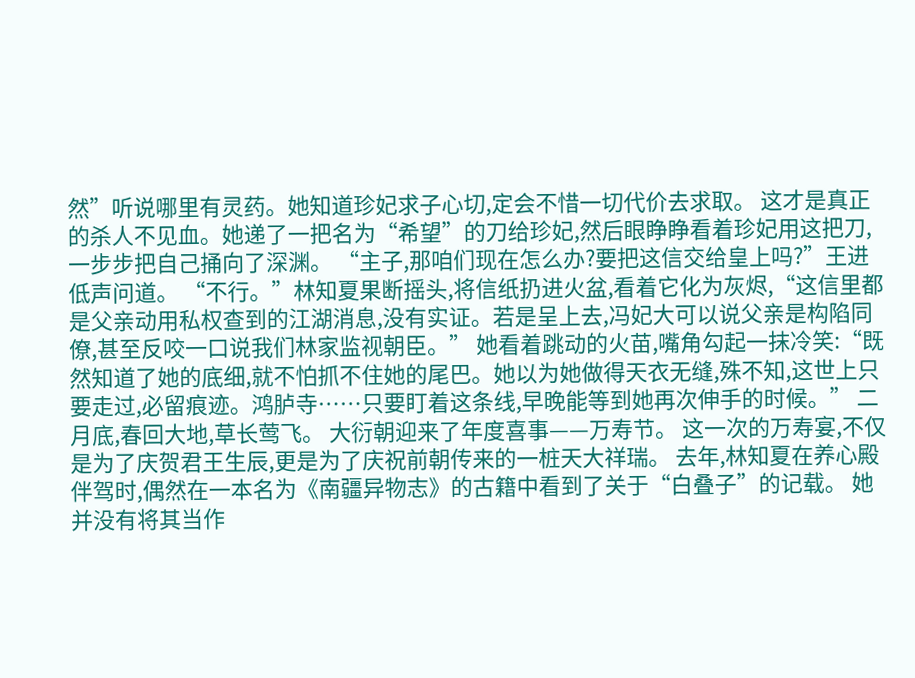然”听说哪里有灵药。她知道珍妃求子心切,定会不惜一切代价去求取。 这才是真正的杀人不见血。她递了一把名为“希望”的刀给珍妃,然后眼睁睁看着珍妃用这把刀,一步步把自己捅向了深渊。 “主子,那咱们现在怎么办?要把这信交给皇上吗?”王进低声问道。 “不行。”林知夏果断摇头,将信纸扔进火盆,看着它化为灰烬,“这信里都是父亲动用私权查到的江湖消息,没有实证。若是呈上去,冯妃大可以说父亲是构陷同僚,甚至反咬一口说我们林家监视朝臣。” 她看着跳动的火苗,嘴角勾起一抹冷笑:“既然知道了她的底细,就不怕抓不住她的尾巴。她以为她做得天衣无缝,殊不知,这世上只要走过,必留痕迹。鸿胪寺……只要盯着这条线,早晚能等到她再次伸手的时候。” 二月底,春回大地,草长莺飞。 大衍朝迎来了年度喜事——万寿节。 这一次的万寿宴,不仅是为了庆贺君王生辰,更是为了庆祝前朝传来的一桩天大祥瑞。 去年,林知夏在养心殿伴驾时,偶然在一本名为《南疆异物志》的古籍中看到了关于“白叠子”的记载。 她并没有将其当作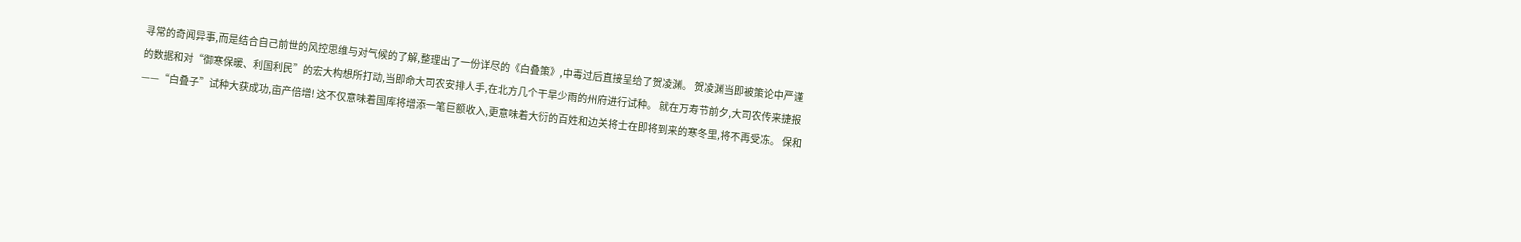寻常的奇闻异事,而是结合自己前世的风控思维与对气候的了解,整理出了一份详尽的《白叠策》,中毒过后直接呈给了贺凌渊。 贺凌渊当即被策论中严谨的数据和对“御寒保暖、利国利民”的宏大构想所打动,当即命大司农安排人手,在北方几个干旱少雨的州府进行试种。 就在万寿节前夕,大司农传来捷报——“白叠子”试种大获成功,亩产倍增! 这不仅意味着国库将增添一笔巨额收入,更意味着大衍的百姓和边关将士在即将到来的寒冬里,将不再受冻。 保和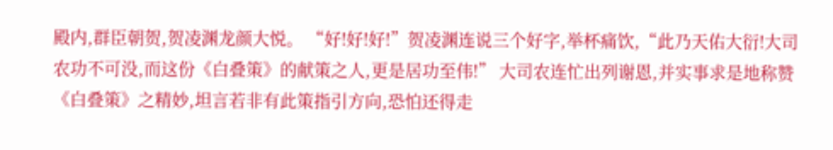殿内,群臣朝贺,贺凌渊龙颜大悦。 “好!好!好!”贺凌渊连说三个好字,举杯痛饮,“此乃天佑大衍!大司农功不可没,而这份《白叠策》的献策之人,更是居功至伟!” 大司农连忙出列谢恩,并实事求是地称赞《白叠策》之精妙,坦言若非有此策指引方向,恐怕还得走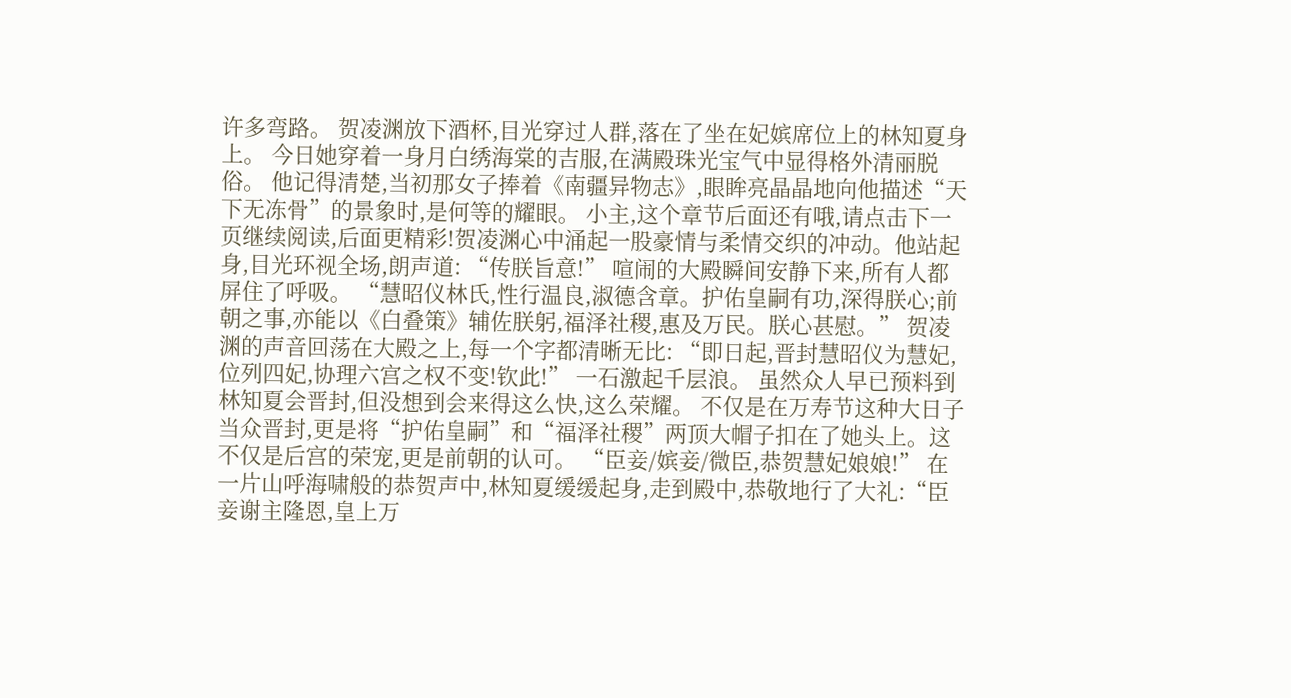许多弯路。 贺凌渊放下酒杯,目光穿过人群,落在了坐在妃嫔席位上的林知夏身上。 今日她穿着一身月白绣海棠的吉服,在满殿珠光宝气中显得格外清丽脱俗。 他记得清楚,当初那女子捧着《南疆异物志》,眼眸亮晶晶地向他描述“天下无冻骨”的景象时,是何等的耀眼。 小主,这个章节后面还有哦,请点击下一页继续阅读,后面更精彩!贺凌渊心中涌起一股豪情与柔情交织的冲动。他站起身,目光环视全场,朗声道: “传朕旨意!” 喧闹的大殿瞬间安静下来,所有人都屏住了呼吸。 “慧昭仪林氏,性行温良,淑德含章。护佑皇嗣有功,深得朕心;前朝之事,亦能以《白叠策》辅佐朕躬,福泽社稷,惠及万民。朕心甚慰。” 贺凌渊的声音回荡在大殿之上,每一个字都清晰无比: “即日起,晋封慧昭仪为慧妃,位列四妃,协理六宫之权不变!钦此!” 一石激起千层浪。 虽然众人早已预料到林知夏会晋封,但没想到会来得这么快,这么荣耀。 不仅是在万寿节这种大日子当众晋封,更是将“护佑皇嗣”和“福泽社稷”两顶大帽子扣在了她头上。这不仅是后宫的荣宠,更是前朝的认可。 “臣妾/嫔妾/微臣,恭贺慧妃娘娘!” 在一片山呼海啸般的恭贺声中,林知夏缓缓起身,走到殿中,恭敬地行了大礼:“臣妾谢主隆恩,皇上万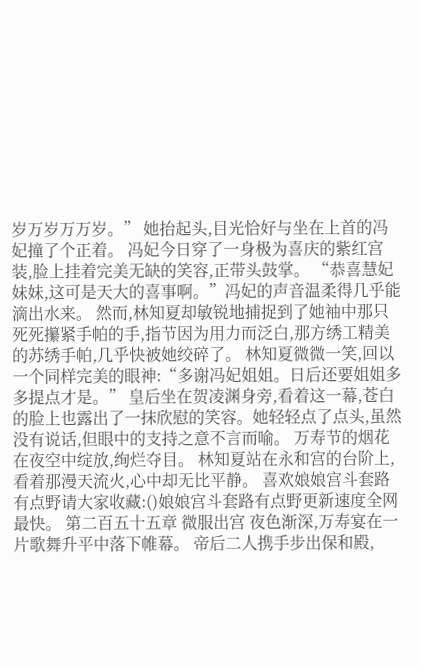岁万岁万万岁。” 她抬起头,目光恰好与坐在上首的冯妃撞了个正着。 冯妃今日穿了一身极为喜庆的紫红宫装,脸上挂着完美无缺的笑容,正带头鼓掌。 “恭喜慧妃妹妹,这可是天大的喜事啊。”冯妃的声音温柔得几乎能滴出水来。 然而,林知夏却敏锐地捕捉到了她袖中那只死死攥紧手帕的手,指节因为用力而泛白,那方绣工精美的苏绣手帕,几乎快被她绞碎了。 林知夏微微一笑,回以一个同样完美的眼神:“多谢冯妃姐姐。日后还要姐姐多多提点才是。” 皇后坐在贺凌渊身旁,看着这一幕,苍白的脸上也露出了一抹欣慰的笑容。她轻轻点了点头,虽然没有说话,但眼中的支持之意不言而喻。 万寿节的烟花在夜空中绽放,绚烂夺目。 林知夏站在永和宫的台阶上,看着那漫天流火,心中却无比平静。 喜欢娘娘宫斗套路有点野请大家收藏:()娘娘宫斗套路有点野更新速度全网最快。 第二百五十五章 微服出宫 夜色渐深,万寿宴在一片歌舞升平中落下帷幕。 帝后二人携手步出保和殿,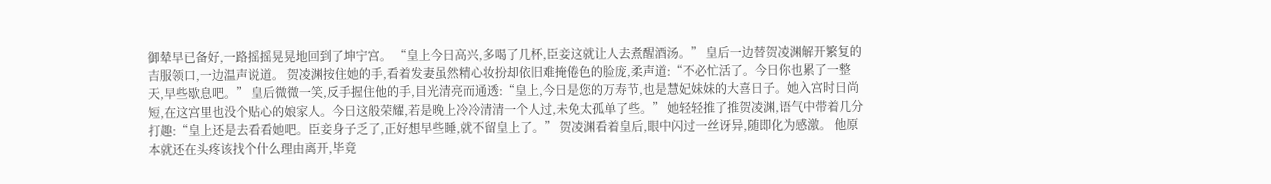御辇早已备好,一路摇摇晃晃地回到了坤宁宫。 “皇上今日高兴,多喝了几杯,臣妾这就让人去煮醒酒汤。” 皇后一边替贺凌渊解开繁复的吉服领口,一边温声说道。 贺凌渊按住她的手,看着发妻虽然精心妆扮却依旧难掩倦色的脸庞,柔声道:“不必忙活了。今日你也累了一整天,早些歇息吧。” 皇后微微一笑,反手握住他的手,目光清亮而通透:“皇上,今日是您的万寿节,也是慧妃妹妹的大喜日子。她入宫时日尚短,在这宫里也没个贴心的娘家人。今日这般荣耀,若是晚上冷冷清清一个人过,未免太孤单了些。” 她轻轻推了推贺凌渊,语气中带着几分打趣:“皇上还是去看看她吧。臣妾身子乏了,正好想早些睡,就不留皇上了。” 贺凌渊看着皇后,眼中闪过一丝讶异,随即化为感激。 他原本就还在头疼该找个什么理由离开,毕竟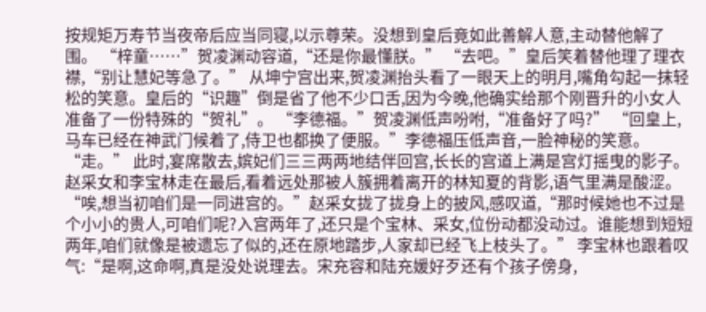按规矩万寿节当夜帝后应当同寝,以示尊荣。没想到皇后竟如此善解人意,主动替他解了围。 “梓童……”贺凌渊动容道,“还是你最懂朕。” “去吧。”皇后笑着替他理了理衣襟,“别让慧妃等急了。” 从坤宁宫出来,贺凌渊抬头看了一眼天上的明月,嘴角勾起一抹轻松的笑意。皇后的“识趣”倒是省了他不少口舌,因为今晚,他确实给那个刚晋升的小女人准备了一份特殊的“贺礼”。 “李德福。”贺凌渊低声吩咐,“准备好了吗?” “回皇上,马车已经在神武门候着了,侍卫也都换了便服。”李德福压低声音,一脸神秘的笑意。 “走。” 此时,宴席散去,嫔妃们三三两两地结伴回宫,长长的宫道上满是宫灯摇曳的影子。 赵采女和李宝林走在最后,看着远处那被人簇拥着离开的林知夏的背影,语气里满是酸涩。 “唉,想当初咱们是一同进宫的。”赵采女拢了拢身上的披风,感叹道,“那时候她也不过是个小小的贵人,可咱们呢?入宫两年了,还只是个宝林、采女,位份动都没动过。谁能想到短短两年,咱们就像是被遗忘了似的,还在原地踏步,人家却已经飞上枝头了。” 李宝林也跟着叹气:“是啊,这命啊,真是没处说理去。宋充容和陆充媛好歹还有个孩子傍身,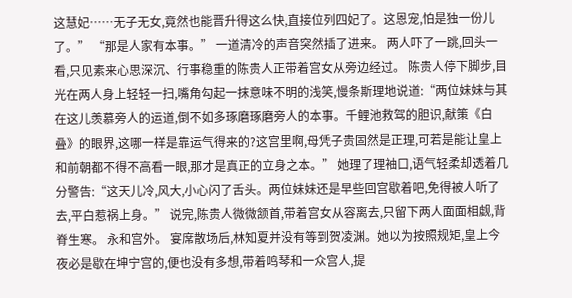这慧妃……无子无女,竟然也能晋升得这么快,直接位列四妃了。这恩宠,怕是独一份儿了。” “那是人家有本事。” 一道清冷的声音突然插了进来。 两人吓了一跳,回头一看,只见素来心思深沉、行事稳重的陈贵人正带着宫女从旁边经过。 陈贵人停下脚步,目光在两人身上轻轻一扫,嘴角勾起一抹意味不明的浅笑,慢条斯理地说道:“两位妹妹与其在这儿羡慕旁人的运道,倒不如多琢磨琢磨旁人的本事。千鲤池救驾的胆识,献策《白叠》的眼界,这哪一样是靠运气得来的?这宫里啊,母凭子贵固然是正理,可若是能让皇上和前朝都不得不高看一眼,那才是真正的立身之本。” 她理了理袖口,语气轻柔却透着几分警告:“这天儿冷,风大,小心闪了舌头。两位妹妹还是早些回宫歇着吧,免得被人听了去,平白惹祸上身。” 说完,陈贵人微微颔首,带着宫女从容离去,只留下两人面面相觑,背脊生寒。 永和宫外。 宴席散场后,林知夏并没有等到贺凌渊。她以为按照规矩,皇上今夜必是歇在坤宁宫的,便也没有多想,带着鸣琴和一众宫人,提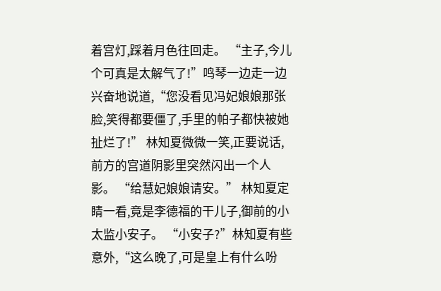着宫灯,踩着月色往回走。 “主子,今儿个可真是太解气了!”鸣琴一边走一边兴奋地说道,“您没看见冯妃娘娘那张脸,笑得都要僵了,手里的帕子都快被她扯烂了!” 林知夏微微一笑,正要说话,前方的宫道阴影里突然闪出一个人影。 “给慧妃娘娘请安。” 林知夏定睛一看,竟是李德福的干儿子,御前的小太监小安子。 “小安子?”林知夏有些意外,“这么晚了,可是皇上有什么吩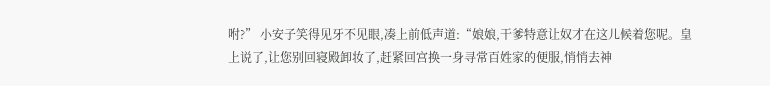咐?” 小安子笑得见牙不见眼,凑上前低声道:“娘娘,干爹特意让奴才在这儿候着您呢。皇上说了,让您别回寝殿卸妆了,赶紧回宫换一身寻常百姓家的便服,悄悄去神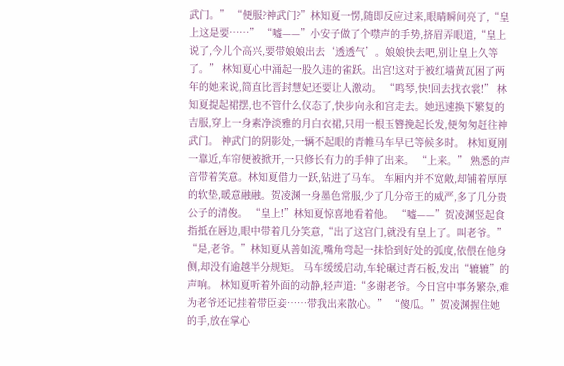武门。” “便服?神武门?”林知夏一愣,随即反应过来,眼睛瞬间亮了,“皇上这是要……” “嘘——”小安子做了个噤声的手势,挤眉弄眼道,“皇上说了,今儿个高兴,要带娘娘出去‘透透气’。娘娘快去吧,别让皇上久等了。” 林知夏心中涌起一股久违的雀跃。出宫!这对于被红墙黄瓦困了两年的她来说,简直比晋封慧妃还要让人激动。 “鸣琴,快!回去找衣裳!” 林知夏提起裙摆,也不管什么仪态了,快步向永和宫走去。她迅速换下繁复的吉服,穿上一身素净淡雅的月白衣裙,只用一根玉簪挽起长发,便匆匆赶往神武门。 神武门的阴影处,一辆不起眼的青帷马车早已等候多时。 林知夏刚一靠近,车帘便被掀开,一只修长有力的手伸了出来。 “上来。” 熟悉的声音带着笑意。林知夏借力一跃,钻进了马车。 车厢内并不宽敞,却铺着厚厚的软垫,暖意融融。贺凌渊一身墨色常服,少了几分帝王的威严,多了几分贵公子的清俊。 “皇上!”林知夏惊喜地看着他。 “嘘——”贺凌渊竖起食指抵在唇边,眼中带着几分笑意,“出了这宫门,就没有皇上了。叫老爷。” “是,老爷。”林知夏从善如流,嘴角弯起一抹恰到好处的弧度,依偎在他身侧,却没有逾越半分规矩。 马车缓缓启动,车轮碾过青石板,发出“辘辘”的声响。 林知夏听着外面的动静,轻声道:“多谢老爷。今日宫中事务繁杂,难为老爷还记挂着带臣妾……带我出来散心。” “傻瓜。”贺凌渊握住她的手,放在掌心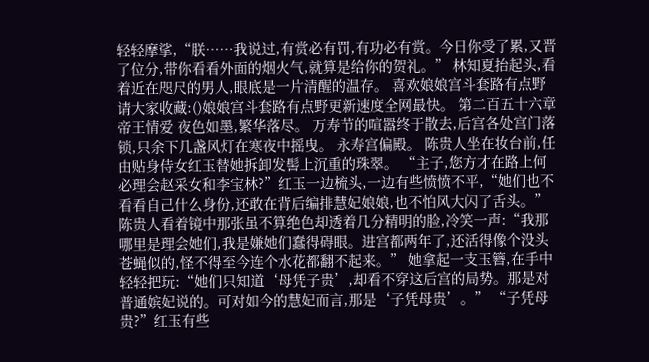轻轻摩挲,“朕……我说过,有赏必有罚,有功必有赏。今日你受了累,又晋了位分,带你看看外面的烟火气,就算是给你的贺礼。” 林知夏抬起头,看着近在咫尺的男人,眼底是一片清醒的温存。 喜欢娘娘宫斗套路有点野请大家收藏:()娘娘宫斗套路有点野更新速度全网最快。 第二百五十六章 帝王情爱 夜色如墨,繁华落尽。 万寿节的喧嚣终于散去,后宫各处宫门落锁,只余下几盏风灯在寒夜中摇曳。 永寿宫偏殿。 陈贵人坐在妆台前,任由贴身侍女红玉替她拆卸发髻上沉重的珠翠。 “主子,您方才在路上何必理会赵采女和李宝林?”红玉一边梳头,一边有些愤愤不平,“她们也不看看自己什么身份,还敢在背后编排慧妃娘娘,也不怕风大闪了舌头。” 陈贵人看着镜中那张虽不算绝色却透着几分精明的脸,冷笑一声:“我那哪里是理会她们,我是嫌她们蠢得碍眼。进宫都两年了,还活得像个没头苍蝇似的,怪不得至今连个水花都翻不起来。” 她拿起一支玉簪,在手中轻轻把玩:“她们只知道‘母凭子贵’,却看不穿这后宫的局势。那是对普通嫔妃说的。可对如今的慧妃而言,那是‘子凭母贵’。” “子凭母贵?”红玉有些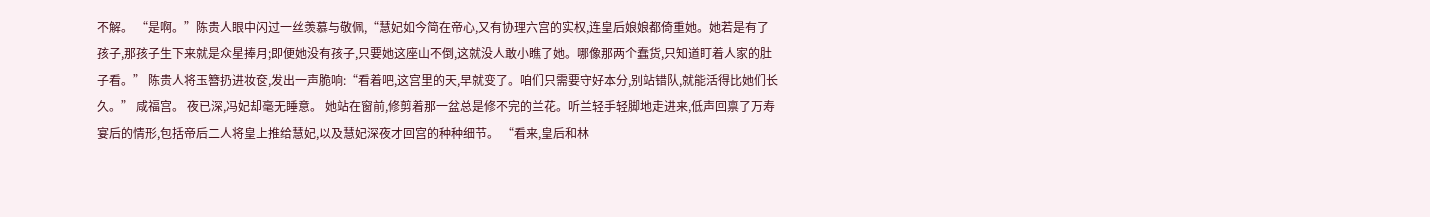不解。 “是啊。”陈贵人眼中闪过一丝羡慕与敬佩,“慧妃如今简在帝心,又有协理六宫的实权,连皇后娘娘都倚重她。她若是有了孩子,那孩子生下来就是众星捧月;即便她没有孩子,只要她这座山不倒,这就没人敢小瞧了她。哪像那两个蠢货,只知道盯着人家的肚子看。” 陈贵人将玉簪扔进妆奁,发出一声脆响:“看着吧,这宫里的天,早就变了。咱们只需要守好本分,别站错队,就能活得比她们长久。” 咸福宫。 夜已深,冯妃却毫无睡意。 她站在窗前,修剪着那一盆总是修不完的兰花。听兰轻手轻脚地走进来,低声回禀了万寿宴后的情形,包括帝后二人将皇上推给慧妃,以及慧妃深夜才回宫的种种细节。 “看来,皇后和林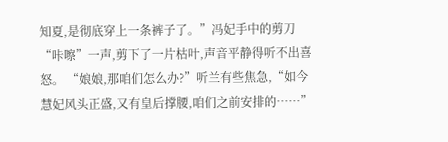知夏,是彻底穿上一条裤子了。”冯妃手中的剪刀“咔嚓”一声,剪下了一片枯叶,声音平静得听不出喜怒。 “娘娘,那咱们怎么办?”听兰有些焦急,“如今慧妃风头正盛,又有皇后撑腰,咱们之前安排的……”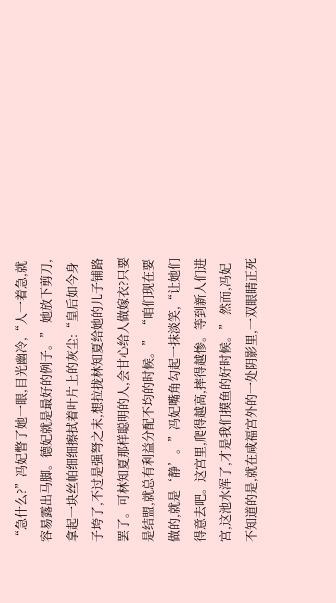“急什么?”冯妃瞥了她一眼,目光幽冷,“人一着急,就容易露出马脚。德妃就是最好的例子。” 她放下剪刀,拿起一块丝帕细细擦拭着叶片上的灰尘:“皇后如今身子垮了,不过是强弩之末,想拉拢林知夏给她的儿子铺路罢了。可林知夏那样聪明的人,会甘心给人做嫁衣?只要是结盟,就总有利益分配不均的时候。” “咱们现在要做的,就是‘静’。”冯妃嘴角勾起一抹淡笑,“让她们得意去吧。这宫里,爬得越高,摔得越惨。等到新人们进宫,这池水浑了,才是我们摸鱼的好时候。” 然而,冯妃不知道的是,就在咸福宫外的一处阴影里,一双眼睛正死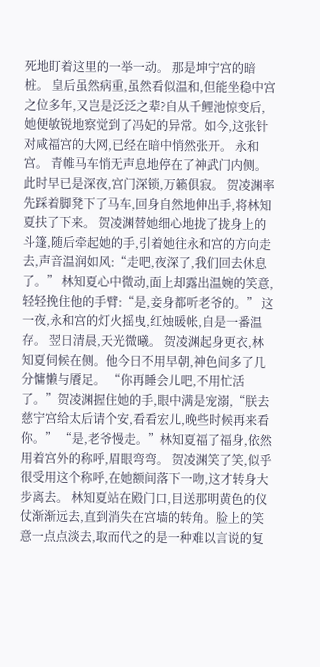死地盯着这里的一举一动。 那是坤宁宫的暗桩。 皇后虽然病重,虽然看似温和,但能坐稳中宫之位多年,又岂是泛泛之辈?自从千鲤池惊变后,她便敏锐地察觉到了冯妃的异常。如今,这张针对咸福宫的大网,已经在暗中悄然张开。 永和宫。 青帷马车悄无声息地停在了神武门内侧。此时早已是深夜,宫门深锁,万籁俱寂。 贺凌渊率先踩着脚凳下了马车,回身自然地伸出手,将林知夏扶了下来。 贺凌渊替她细心地拢了拢身上的斗篷,随后牵起她的手,引着她往永和宫的方向走去,声音温润如风:“走吧,夜深了,我们回去休息了。” 林知夏心中微动,面上却露出温婉的笑意,轻轻挽住他的手臂:“是,妾身都听老爷的。” 这一夜,永和宫的灯火摇曳,红烛暖帐,自是一番温存。 翌日清晨,天光微曦。 贺凌渊起身更衣,林知夏伺候在侧。他今日不用早朝,神色间多了几分慵懒与餍足。 “你再睡会儿吧,不用忙活了。”贺凌渊握住她的手,眼中满是宠溺,“朕去慈宁宫给太后请个安,看看宏儿,晚些时候再来看你。” “是,老爷慢走。”林知夏福了福身,依然用着宫外的称呼,眉眼弯弯。 贺凌渊笑了笑,似乎很受用这个称呼,在她额间落下一吻,这才转身大步离去。 林知夏站在殿门口,目送那明黄色的仪仗渐渐远去,直到消失在宫墙的转角。脸上的笑意一点点淡去,取而代之的是一种难以言说的复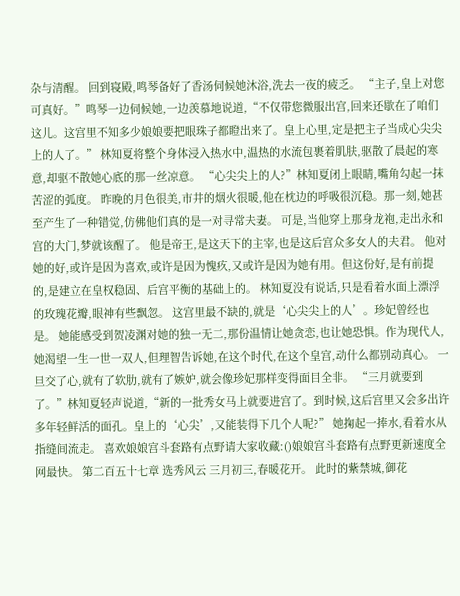杂与清醒。 回到寝殿,鸣琴备好了香汤伺候她沐浴,洗去一夜的疲乏。 “主子,皇上对您可真好。”鸣琴一边伺候她,一边羡慕地说道,“不仅带您微服出宫,回来还歇在了咱们这儿。这宫里不知多少娘娘要把眼珠子都瞪出来了。皇上心里,定是把主子当成心尖尖上的人了。” 林知夏将整个身体浸入热水中,温热的水流包裹着肌肤,驱散了晨起的寒意,却驱不散她心底的那一丝凉意。 “心尖尖上的人?”林知夏闭上眼睛,嘴角勾起一抹苦涩的弧度。 昨晚的月色很美,市井的烟火很暖,他在枕边的呼吸很沉稳。那一刻,她甚至产生了一种错觉,仿佛他们真的是一对寻常夫妻。 可是,当他穿上那身龙袍,走出永和宫的大门,梦就该醒了。 他是帝王,是这天下的主宰,也是这后宫众多女人的夫君。 他对她的好,或许是因为喜欢,或许是因为愧疚,又或许是因为她有用。但这份好,是有前提的,是建立在皇权稳固、后宫平衡的基础上的。 林知夏没有说话,只是看着水面上漂浮的玫瑰花瓣,眼神有些飘忽。 这宫里最不缺的,就是‘心尖尖上的人’。珍妃曾经也是。 她能感受到贺凌渊对她的独一无二,那份温情让她贪恋,也让她恐惧。作为现代人,她渴望一生一世一双人,但理智告诉她,在这个时代,在这个皇宫,动什么都别动真心。 一旦交了心,就有了软肋,就有了嫉妒,就会像珍妃那样变得面目全非。 “三月就要到了。”林知夏轻声说道,“新的一批秀女马上就要进宫了。到时候,这后宫里又会多出许多年轻鲜活的面孔。皇上的‘心尖’,又能装得下几个人呢?” 她掬起一捧水,看着水从指缝间流走。 喜欢娘娘宫斗套路有点野请大家收藏:()娘娘宫斗套路有点野更新速度全网最快。 第二百五十七章 选秀风云 三月初三,春暖花开。 此时的紫禁城,御花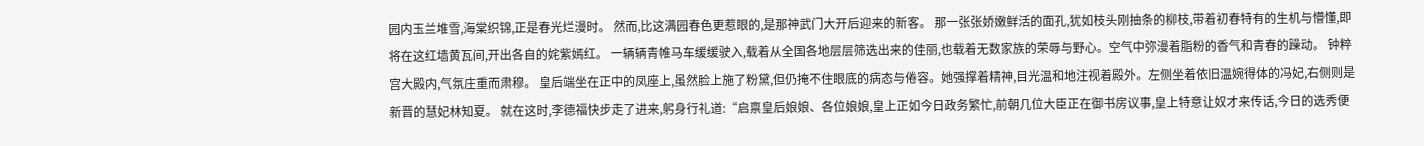园内玉兰堆雪,海棠织锦,正是春光烂漫时。 然而,比这满园春色更惹眼的,是那神武门大开后迎来的新客。 那一张张娇嫩鲜活的面孔,犹如枝头刚抽条的柳枝,带着初春特有的生机与懵懂,即将在这红墙黄瓦间,开出各自的姹紫嫣红。 一辆辆青帷马车缓缓驶入,载着从全国各地层层筛选出来的佳丽,也载着无数家族的荣辱与野心。空气中弥漫着脂粉的香气和青春的躁动。 钟粹宫大殿内,气氛庄重而肃穆。 皇后端坐在正中的凤座上,虽然脸上施了粉黛,但仍掩不住眼底的病态与倦容。她强撑着精神,目光温和地注视着殿外。左侧坐着依旧温婉得体的冯妃,右侧则是新晋的慧妃林知夏。 就在这时,李德福快步走了进来,躬身行礼道:“启禀皇后娘娘、各位娘娘,皇上正如今日政务繁忙,前朝几位大臣正在御书房议事,皇上特意让奴才来传话,今日的选秀便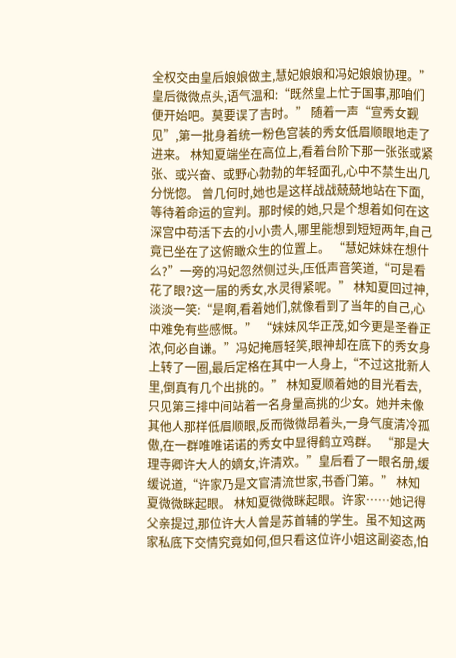全权交由皇后娘娘做主,慧妃娘娘和冯妃娘娘协理。” 皇后微微点头,语气温和:“既然皇上忙于国事,那咱们便开始吧。莫要误了吉时。” 随着一声“宣秀女觐见”,第一批身着统一粉色宫装的秀女低眉顺眼地走了进来。 林知夏端坐在高位上,看着台阶下那一张张或紧张、或兴奋、或野心勃勃的年轻面孔,心中不禁生出几分恍惚。 曾几何时,她也是这样战战兢兢地站在下面,等待着命运的宣判。那时候的她,只是个想着如何在这深宫中苟活下去的小小贵人,哪里能想到短短两年,自己竟已坐在了这俯瞰众生的位置上。 “慧妃妹妹在想什么?”一旁的冯妃忽然侧过头,压低声音笑道,“可是看花了眼?这一届的秀女,水灵得紧呢。” 林知夏回过神,淡淡一笑:“是啊,看着她们,就像看到了当年的自己,心中难免有些感慨。” “妹妹风华正茂,如今更是圣眷正浓,何必自谦。”冯妃掩唇轻笑,眼神却在底下的秀女身上转了一圈,最后定格在其中一人身上,“不过这批新人里,倒真有几个出挑的。” 林知夏顺着她的目光看去,只见第三排中间站着一名身量高挑的少女。她并未像其他人那样低眉顺眼,反而微微昂着头,一身气度清冷孤傲,在一群唯唯诺诺的秀女中显得鹤立鸡群。 “那是大理寺卿许大人的嫡女,许清欢。”皇后看了一眼名册,缓缓说道,“许家乃是文官清流世家,书香门第。” 林知夏微微眯起眼。 林知夏微微眯起眼。许家……她记得父亲提过,那位许大人曾是苏首辅的学生。虽不知这两家私底下交情究竟如何,但只看这位许小姐这副姿态,怕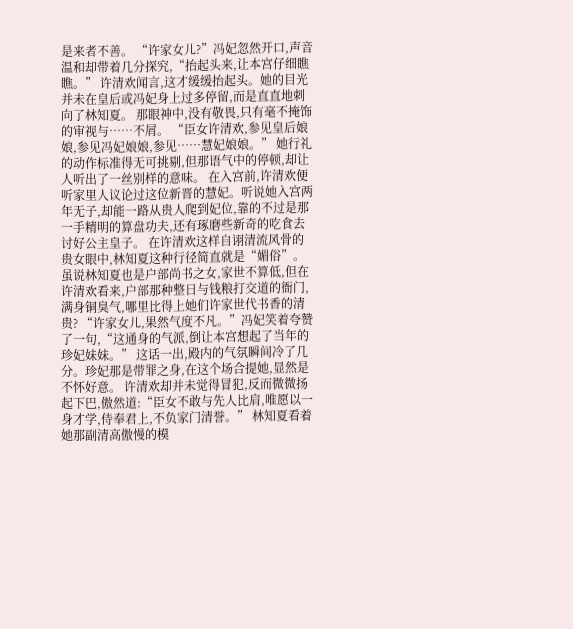是来者不善。 “许家女儿?”冯妃忽然开口,声音温和却带着几分探究,“抬起头来,让本宫仔细瞧瞧。” 许清欢闻言,这才缓缓抬起头。她的目光并未在皇后或冯妃身上过多停留,而是直直地刺向了林知夏。 那眼神中,没有敬畏,只有毫不掩饰的审视与……不屑。 “臣女许清欢,参见皇后娘娘,参见冯妃娘娘,参见……慧妃娘娘。” 她行礼的动作标准得无可挑剔,但那语气中的停顿,却让人听出了一丝别样的意味。 在入宫前,许清欢便听家里人议论过这位新晋的慧妃。听说她入宫两年无子,却能一路从贵人爬到妃位,靠的不过是那一手精明的算盘功夫,还有琢磨些新奇的吃食去讨好公主皇子。 在许清欢这样自诩清流风骨的贵女眼中,林知夏这种行径简直就是“媚俗”。虽说林知夏也是户部尚书之女,家世不算低,但在许清欢看来,户部那种整日与钱粮打交道的衙门,满身铜臭气,哪里比得上她们许家世代书香的清贵? “许家女儿,果然气度不凡。”冯妃笑着夸赞了一句,“这通身的气派,倒让本宫想起了当年的珍妃妹妹。” 这话一出,殿内的气氛瞬间冷了几分。珍妃那是带罪之身,在这个场合提她,显然是不怀好意。 许清欢却并未觉得冒犯,反而微微扬起下巴,傲然道:“臣女不敢与先人比肩,唯愿以一身才学,侍奉君上,不负家门清誉。” 林知夏看着她那副清高傲慢的模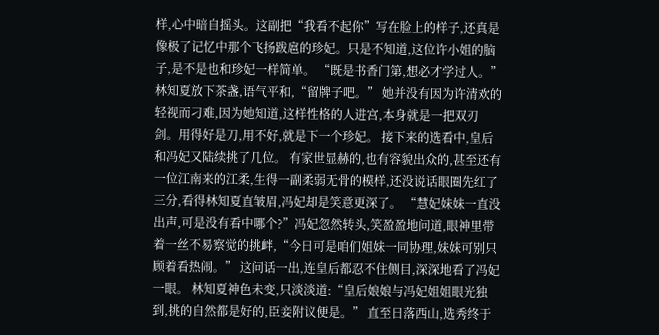样,心中暗自摇头。这副把“我看不起你”写在脸上的样子,还真是像极了记忆中那个飞扬跋扈的珍妃。只是不知道,这位许小姐的脑子,是不是也和珍妃一样简单。 “既是书香门第,想必才学过人。”林知夏放下茶盏,语气平和,“留牌子吧。” 她并没有因为许清欢的轻视而刁难,因为她知道,这样性格的人进宫,本身就是一把双刃剑。用得好是刀,用不好,就是下一个珍妃。 接下来的选看中,皇后和冯妃又陆续挑了几位。 有家世显赫的,也有容貌出众的,甚至还有一位江南来的江柔,生得一副柔弱无骨的模样,还没说话眼圈先红了三分,看得林知夏直皱眉,冯妃却是笑意更深了。 “慧妃妹妹一直没出声,可是没有看中哪个?”冯妃忽然转头,笑盈盈地问道,眼神里带着一丝不易察觉的挑衅,“今日可是咱们姐妹一同协理,妹妹可别只顾着看热闹。” 这问话一出,连皇后都忍不住侧目,深深地看了冯妃一眼。 林知夏神色未变,只淡淡道:“皇后娘娘与冯妃姐姐眼光独到,挑的自然都是好的,臣妾附议便是。” 直至日落西山,选秀终于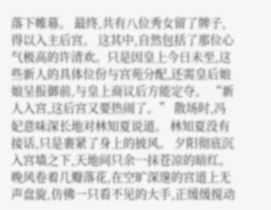落下帷幕。 最终,共有八位秀女留了牌子,得以入主后宫。 这其中,自然包括了那位心气极高的许清欢。只是因皇上今日未至,这些新人的具体位份与宫苑分配,还需皇后娘娘呈报御前,与皇上商议后方能定夺。 “新人入宫,这后宫又要热闹了。” 散场时,冯妃意味深长地对林知夏说道。 林知夏没有接话,只是裹紧了身上的披风。 夕阳彻底沉入宫墙之下,天地间只余一抹苍凉的暗红。晚风卷着几瓣落花,在空旷深邃的宫道上无声盘旋,仿佛一只看不见的大手,正缓缓搅动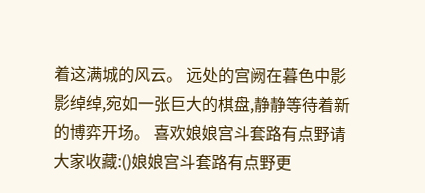着这满城的风云。 远处的宫阙在暮色中影影绰绰,宛如一张巨大的棋盘,静静等待着新的博弈开场。 喜欢娘娘宫斗套路有点野请大家收藏:()娘娘宫斗套路有点野更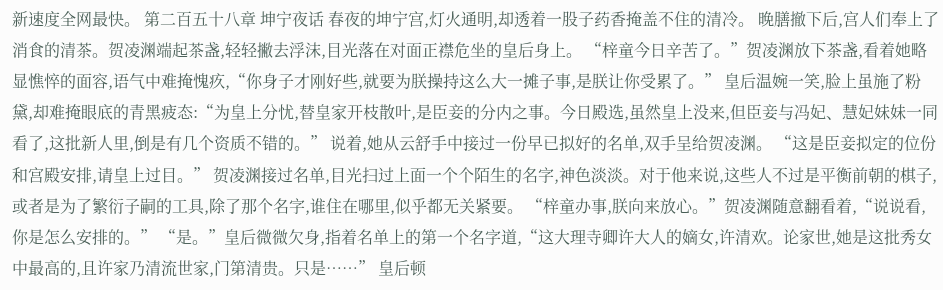新速度全网最快。 第二百五十八章 坤宁夜话 春夜的坤宁宫,灯火通明,却透着一股子药香掩盖不住的清冷。 晚膳撤下后,宫人们奉上了消食的清茶。贺凌渊端起茶盏,轻轻撇去浮沫,目光落在对面正襟危坐的皇后身上。 “梓童今日辛苦了。”贺凌渊放下茶盏,看着她略显憔悴的面容,语气中难掩愧疚,“你身子才刚好些,就要为朕操持这么大一摊子事,是朕让你受累了。” 皇后温婉一笑,脸上虽施了粉黛,却难掩眼底的青黑疲态:“为皇上分忧,替皇家开枝散叶,是臣妾的分内之事。今日殿选,虽然皇上没来,但臣妾与冯妃、慧妃妹妹一同看了,这批新人里,倒是有几个资质不错的。” 说着,她从云舒手中接过一份早已拟好的名单,双手呈给贺凌渊。 “这是臣妾拟定的位份和宫殿安排,请皇上过目。” 贺凌渊接过名单,目光扫过上面一个个陌生的名字,神色淡淡。对于他来说,这些人不过是平衡前朝的棋子,或者是为了繁衍子嗣的工具,除了那个名字,谁住在哪里,似乎都无关紧要。 “梓童办事,朕向来放心。”贺凌渊随意翻看着,“说说看,你是怎么安排的。” “是。”皇后微微欠身,指着名单上的第一个名字道,“这大理寺卿许大人的嫡女,许清欢。论家世,她是这批秀女中最高的,且许家乃清流世家,门第清贵。只是……” 皇后顿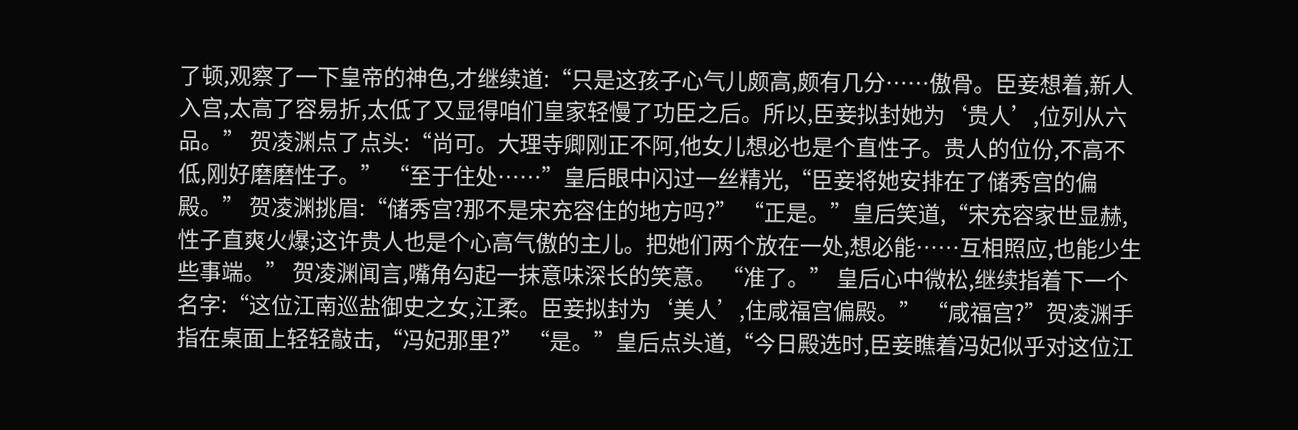了顿,观察了一下皇帝的神色,才继续道:“只是这孩子心气儿颇高,颇有几分……傲骨。臣妾想着,新人入宫,太高了容易折,太低了又显得咱们皇家轻慢了功臣之后。所以,臣妾拟封她为‘贵人’,位列从六品。” 贺凌渊点了点头:“尚可。大理寺卿刚正不阿,他女儿想必也是个直性子。贵人的位份,不高不低,刚好磨磨性子。” “至于住处……”皇后眼中闪过一丝精光,“臣妾将她安排在了储秀宫的偏殿。” 贺凌渊挑眉:“储秀宫?那不是宋充容住的地方吗?” “正是。”皇后笑道,“宋充容家世显赫,性子直爽火爆;这许贵人也是个心高气傲的主儿。把她们两个放在一处,想必能……互相照应,也能少生些事端。” 贺凌渊闻言,嘴角勾起一抹意味深长的笑意。 “准了。” 皇后心中微松,继续指着下一个名字:“这位江南巡盐御史之女,江柔。臣妾拟封为‘美人’,住咸福宫偏殿。” “咸福宫?”贺凌渊手指在桌面上轻轻敲击,“冯妃那里?” “是。”皇后点头道,“今日殿选时,臣妾瞧着冯妃似乎对这位江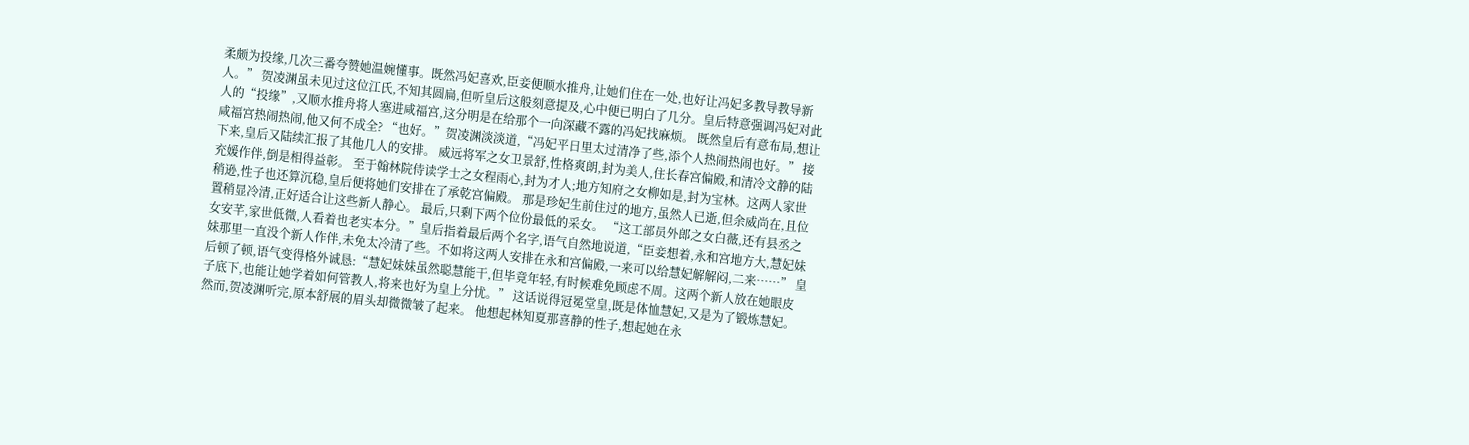柔颇为投缘,几次三番夸赞她温婉懂事。既然冯妃喜欢,臣妾便顺水推舟,让她们住在一处,也好让冯妃多教导教导新人。” 贺凌渊虽未见过这位江氏,不知其圆扁,但听皇后这般刻意提及,心中便已明白了几分。皇后特意强调冯妃对此人的“投缘”,又顺水推舟将人塞进咸福宫,这分明是在给那个一向深藏不露的冯妃找麻烦。 既然皇后有意布局,想让咸福宫热闹热闹,他又何不成全? “也好。”贺凌渊淡淡道,“冯妃平日里太过清净了些,添个人热闹热闹也好。” 接下来,皇后又陆续汇报了其他几人的安排。 威远将军之女卫景舒,性格爽朗,封为美人,住长春宫偏殿,和清冷文静的陆充媛作伴,倒是相得益彰。 至于翰林院侍读学士之女程雨心,封为才人;地方知府之女柳如是,封为宝林。这两人家世稍逊,性子也还算沉稳,皇后便将她们安排在了承乾宫偏殿。 那是珍妃生前住过的地方,虽然人已逝,但余威尚在,且位置稍显冷清,正好适合让这些新人静心。 最后,只剩下两个位份最低的采女。 “这工部员外郎之女白薇,还有县丞之女安芊,家世低微,人看着也老实本分。”皇后指着最后两个名字,语气自然地说道,“臣妾想着,永和宫地方大,慧妃妹妹那里一直没个新人作伴,未免太冷清了些。不如将这两人安排在永和宫偏殿,一来可以给慧妃解解闷,二来……” 皇后顿了顿,语气变得格外诚恳:“慧妃妹妹虽然聪慧能干,但毕竟年轻,有时候难免顾虑不周。这两个新人放在她眼皮子底下,也能让她学着如何管教人,将来也好为皇上分忧。” 这话说得冠冕堂皇,既是体恤慧妃,又是为了锻炼慧妃。 然而,贺凌渊听完,原本舒展的眉头却微微皱了起来。 他想起林知夏那喜静的性子,想起她在永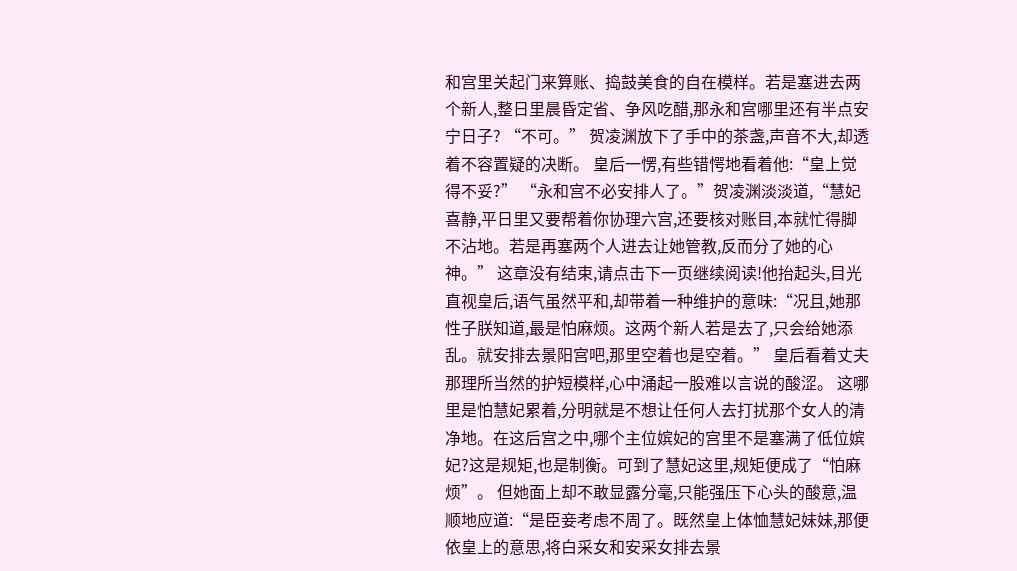和宫里关起门来算账、捣鼓美食的自在模样。若是塞进去两个新人,整日里晨昏定省、争风吃醋,那永和宫哪里还有半点安宁日子? “不可。” 贺凌渊放下了手中的茶盏,声音不大,却透着不容置疑的决断。 皇后一愣,有些错愕地看着他:“皇上觉得不妥?” “永和宫不必安排人了。”贺凌渊淡淡道,“慧妃喜静,平日里又要帮着你协理六宫,还要核对账目,本就忙得脚不沾地。若是再塞两个人进去让她管教,反而分了她的心神。” 这章没有结束,请点击下一页继续阅读!他抬起头,目光直视皇后,语气虽然平和,却带着一种维护的意味:“况且,她那性子朕知道,最是怕麻烦。这两个新人若是去了,只会给她添乱。就安排去景阳宫吧,那里空着也是空着。” 皇后看着丈夫那理所当然的护短模样,心中涌起一股难以言说的酸涩。 这哪里是怕慧妃累着,分明就是不想让任何人去打扰那个女人的清净地。在这后宫之中,哪个主位嫔妃的宫里不是塞满了低位嫔妃?这是规矩,也是制衡。可到了慧妃这里,规矩便成了“怕麻烦”。 但她面上却不敢显露分毫,只能强压下心头的酸意,温顺地应道:“是臣妾考虑不周了。既然皇上体恤慧妃妹妹,那便依皇上的意思,将白采女和安采女排去景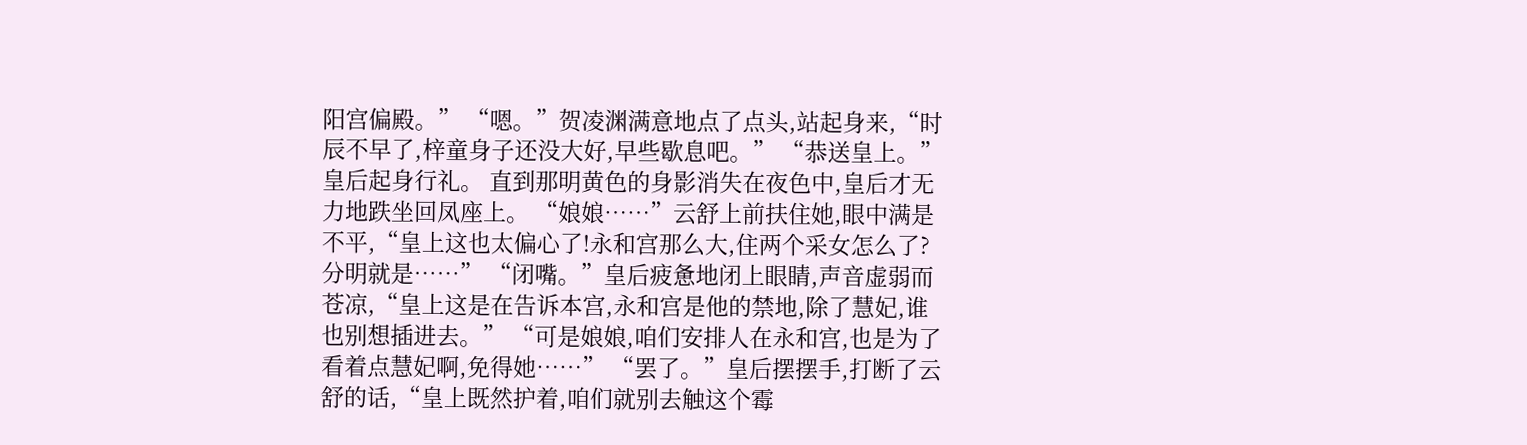阳宫偏殿。” “嗯。”贺凌渊满意地点了点头,站起身来,“时辰不早了,梓童身子还没大好,早些歇息吧。” “恭送皇上。”皇后起身行礼。 直到那明黄色的身影消失在夜色中,皇后才无力地跌坐回凤座上。 “娘娘……”云舒上前扶住她,眼中满是不平,“皇上这也太偏心了!永和宫那么大,住两个采女怎么了?分明就是……” “闭嘴。”皇后疲惫地闭上眼睛,声音虚弱而苍凉,“皇上这是在告诉本宫,永和宫是他的禁地,除了慧妃,谁也别想插进去。” “可是娘娘,咱们安排人在永和宫,也是为了看着点慧妃啊,免得她……” “罢了。”皇后摆摆手,打断了云舒的话,“皇上既然护着,咱们就别去触这个霉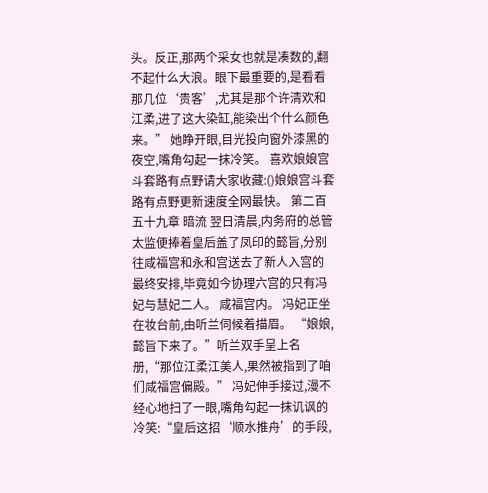头。反正,那两个采女也就是凑数的,翻不起什么大浪。眼下最重要的,是看看那几位‘贵客’,尤其是那个许清欢和江柔,进了这大染缸,能染出个什么颜色来。” 她睁开眼,目光投向窗外漆黑的夜空,嘴角勾起一抹冷笑。 喜欢娘娘宫斗套路有点野请大家收藏:()娘娘宫斗套路有点野更新速度全网最快。 第二百五十九章 暗流 翌日清晨,内务府的总管太监便捧着皇后盖了凤印的懿旨,分别往咸福宫和永和宫送去了新人入宫的最终安排,毕竟如今协理六宫的只有冯妃与慧妃二人。 咸福宫内。 冯妃正坐在妆台前,由听兰伺候着描眉。 “娘娘,懿旨下来了。”听兰双手呈上名册,“那位江柔江美人,果然被指到了咱们咸福宫偏殿。” 冯妃伸手接过,漫不经心地扫了一眼,嘴角勾起一抹讥讽的冷笑:“皇后这招‘顺水推舟’的手段,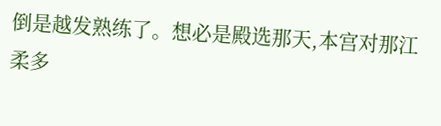倒是越发熟练了。想必是殿选那天,本宫对那江柔多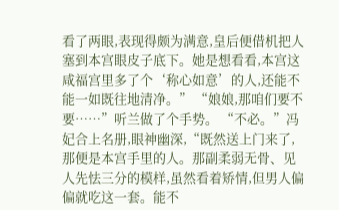看了两眼,表现得颇为满意,皇后便借机把人塞到本宫眼皮子底下。她是想看看,本宫这咸福宫里多了个‘称心如意’的人,还能不能一如既往地清净。” “娘娘,那咱们要不要……”听兰做了个手势。 “不必。”冯妃合上名册,眼神幽深,“既然送上门来了,那便是本宫手里的人。那副柔弱无骨、见人先怯三分的模样,虽然看着矫情,但男人偏偏就吃这一套。能不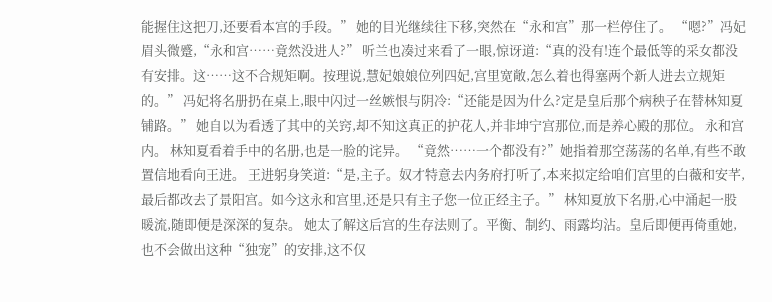能握住这把刀,还要看本宫的手段。” 她的目光继续往下移,突然在“永和宫”那一栏停住了。 “嗯?”冯妃眉头微蹙,“永和宫……竟然没进人?” 听兰也凑过来看了一眼,惊讶道:“真的没有!连个最低等的采女都没有安排。这……这不合规矩啊。按理说,慧妃娘娘位列四妃,宫里宽敞,怎么着也得塞两个新人进去立规矩的。” 冯妃将名册扔在桌上,眼中闪过一丝嫉恨与阴冷:“还能是因为什么?定是皇后那个病秧子在替林知夏铺路。” 她自以为看透了其中的关窍,却不知这真正的护花人,并非坤宁宫那位,而是养心殿的那位。 永和宫内。 林知夏看着手中的名册,也是一脸的诧异。 “竟然……一个都没有?”她指着那空荡荡的名单,有些不敢置信地看向王进。 王进躬身笑道:“是,主子。奴才特意去内务府打听了,本来拟定给咱们宫里的白薇和安芊,最后都改去了景阳宫。如今这永和宫里,还是只有主子您一位正经主子。” 林知夏放下名册,心中涌起一股暖流,随即便是深深的复杂。 她太了解这后宫的生存法则了。平衡、制约、雨露均沾。皇后即便再倚重她,也不会做出这种“独宠”的安排,这不仅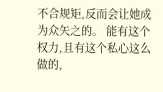不合规矩,反而会让她成为众矢之的。 能有这个权力,且有这个私心这么做的,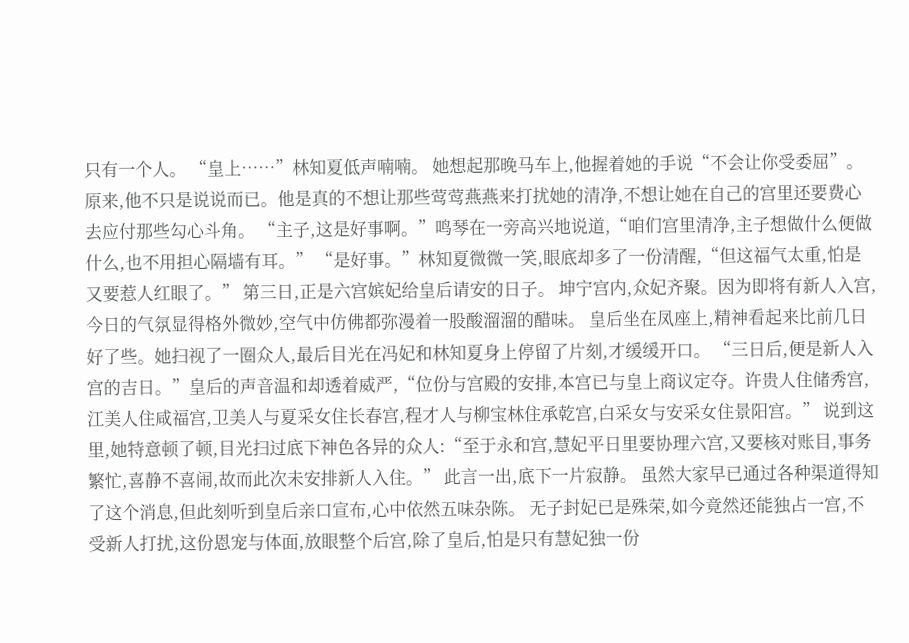只有一个人。 “皇上……”林知夏低声喃喃。 她想起那晚马车上,他握着她的手说“不会让你受委屈”。原来,他不只是说说而已。他是真的不想让那些莺莺燕燕来打扰她的清净,不想让她在自己的宫里还要费心去应付那些勾心斗角。 “主子,这是好事啊。”鸣琴在一旁高兴地说道,“咱们宫里清净,主子想做什么便做什么,也不用担心隔墙有耳。” “是好事。”林知夏微微一笑,眼底却多了一份清醒,“但这福气太重,怕是又要惹人红眼了。” 第三日,正是六宫嫔妃给皇后请安的日子。 坤宁宫内,众妃齐聚。因为即将有新人入宫,今日的气氛显得格外微妙,空气中仿佛都弥漫着一股酸溜溜的醋味。 皇后坐在凤座上,精神看起来比前几日好了些。她扫视了一圈众人,最后目光在冯妃和林知夏身上停留了片刻,才缓缓开口。 “三日后,便是新人入宫的吉日。”皇后的声音温和却透着威严,“位份与宫殿的安排,本宫已与皇上商议定夺。许贵人住储秀宫,江美人住咸福宫,卫美人与夏采女住长春宫,程才人与柳宝林住承乾宫,白采女与安采女住景阳宫。” 说到这里,她特意顿了顿,目光扫过底下神色各异的众人:“至于永和宫,慧妃平日里要协理六宫,又要核对账目,事务繁忙,喜静不喜闹,故而此次未安排新人入住。” 此言一出,底下一片寂静。 虽然大家早已通过各种渠道得知了这个消息,但此刻听到皇后亲口宣布,心中依然五味杂陈。 无子封妃已是殊荣,如今竟然还能独占一宫,不受新人打扰,这份恩宠与体面,放眼整个后宫,除了皇后,怕是只有慧妃独一份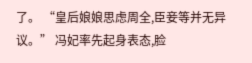了。 “皇后娘娘思虑周全,臣妾等并无异议。” 冯妃率先起身表态,脸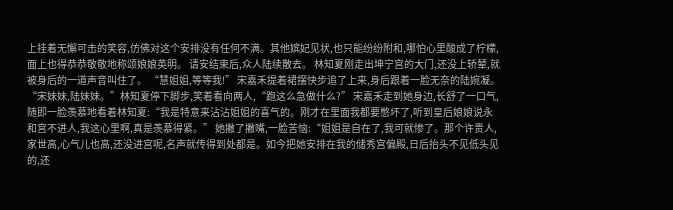上挂着无懈可击的笑容,仿佛对这个安排没有任何不满。其他嫔妃见状,也只能纷纷附和,哪怕心里酸成了柠檬,面上也得恭恭敬敬地称颂娘娘英明。 请安结束后,众人陆续散去。 林知夏刚走出坤宁宫的大门,还没上轿辇,就被身后的一道声音叫住了。 “慧姐姐,等等我!” 宋嘉禾提着裙摆快步追了上来,身后跟着一脸无奈的陆婉凝。 “宋妹妹,陆妹妹。”林知夏停下脚步,笑着看向两人,“跑这么急做什么?” 宋嘉禾走到她身边,长舒了一口气,随即一脸羡慕地看着林知夏:“我是特意来沾沾姐姐的喜气的。刚才在里面我都要憋坏了,听到皇后娘娘说永和宫不进人,我这心里啊,真是羡慕得紧。” 她撇了撇嘴,一脸苦恼:“姐姐是自在了,我可就惨了。那个许贵人,家世高,心气儿也高,还没进宫呢,名声就传得到处都是。如今把她安排在我的储秀宫偏殿,日后抬头不见低头见的,还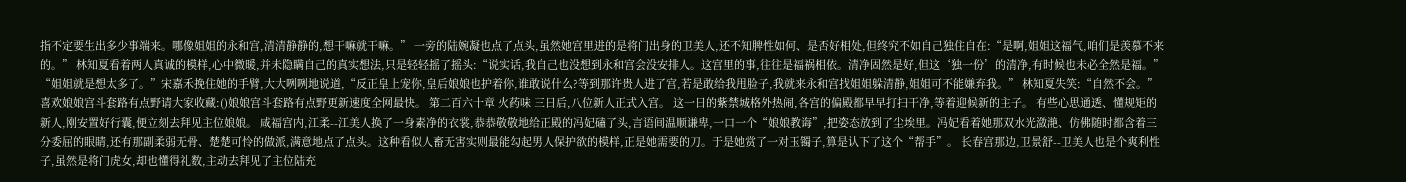指不定要生出多少事端来。哪像姐姐的永和宫,清清静静的,想干嘛就干嘛。” 一旁的陆婉凝也点了点头,虽然她宫里进的是将门出身的卫美人,还不知脾性如何、是否好相处,但终究不如自己独住自在:“是啊,姐姐这福气,咱们是羡慕不来的。” 林知夏看着两人真诚的模样,心中微暖,并未隐瞒自己的真实想法,只是轻轻摇了摇头:“说实话,我自己也没想到永和宫会没安排人。这宫里的事,往往是福祸相依。清净固然是好,但这‘独一份’的清净,有时候也未必全然是福。” “姐姐就是想太多了。”宋嘉禾挽住她的手臂,大大咧咧地说道,“反正皇上宠你,皇后娘娘也护着你,谁敢说什么?等到那许贵人进了宫,若是敢给我甩脸子,我就来永和宫找姐姐躲清静,姐姐可不能嫌弃我。” 林知夏失笑:“自然不会。” 喜欢娘娘宫斗套路有点野请大家收藏:()娘娘宫斗套路有点野更新速度全网最快。 第二百六十章 火药味 三日后,八位新人正式入宫。 这一日的紫禁城格外热闹,各宫的偏殿都早早打扫干净,等着迎候新的主子。 有些心思通透、懂规矩的新人,刚安置好行囊,便立刻去拜见主位娘娘。 咸福宫内,江柔--江美人换了一身素净的衣裳,恭恭敬敬地给正殿的冯妃磕了头,言语间温顺谦卑,一口一个“娘娘教诲”,把姿态放到了尘埃里。冯妃看着她那双水光潋滟、仿佛随时都含着三分委屈的眼睛,还有那副柔弱无骨、楚楚可怜的做派,满意地点了点头。这种看似人畜无害实则最能勾起男人保护欲的模样,正是她需要的刀。于是她赏了一对玉镯子,算是认下了这个“帮手”。 长春宫那边,卫景舒--卫美人也是个爽利性子,虽然是将门虎女,却也懂得礼数,主动去拜见了主位陆充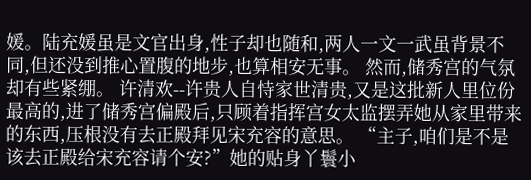媛。陆充媛虽是文官出身,性子却也随和,两人一文一武虽背景不同,但还没到推心置腹的地步,也算相安无事。 然而,储秀宫的气氛却有些紧绷。 许清欢--许贵人自恃家世清贵,又是这批新人里位份最高的,进了储秀宫偏殿后,只顾着指挥宫女太监摆弄她从家里带来的东西,压根没有去正殿拜见宋充容的意思。 “主子,咱们是不是该去正殿给宋充容请个安?”她的贴身丫鬟小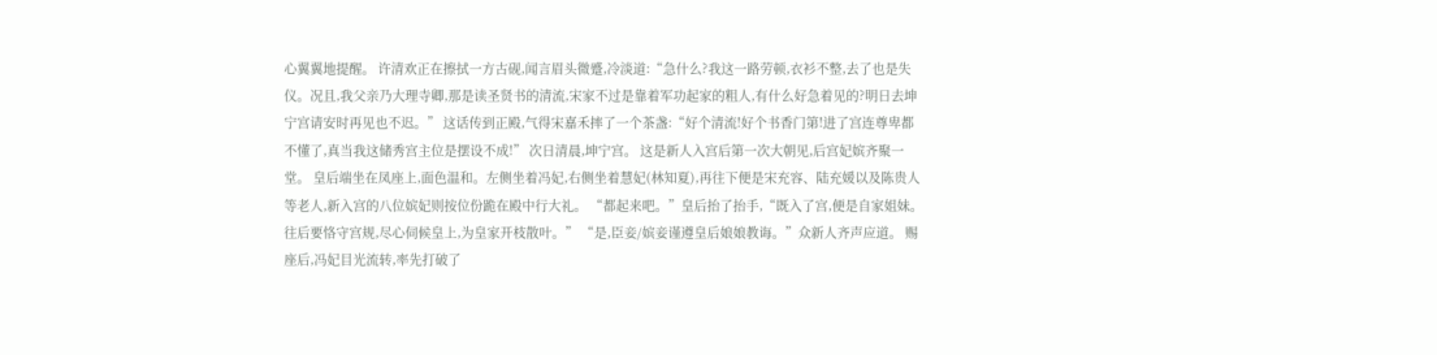心翼翼地提醒。 许清欢正在擦拭一方古砚,闻言眉头微蹙,冷淡道:“急什么?我这一路劳顿,衣衫不整,去了也是失仪。况且,我父亲乃大理寺卿,那是读圣贤书的清流,宋家不过是靠着军功起家的粗人,有什么好急着见的?明日去坤宁宫请安时再见也不迟。” 这话传到正殿,气得宋嘉禾摔了一个茶盏:“好个清流!好个书香门第!进了宫连尊卑都不懂了,真当我这储秀宫主位是摆设不成!” 次日清晨,坤宁宫。 这是新人入宫后第一次大朝见,后宫妃嫔齐聚一堂。 皇后端坐在凤座上,面色温和。左侧坐着冯妃,右侧坐着慧妃(林知夏),再往下便是宋充容、陆充媛以及陈贵人等老人,新入宫的八位嫔妃则按位份跪在殿中行大礼。 “都起来吧。”皇后抬了抬手,“既入了宫,便是自家姐妹。往后要恪守宫规,尽心伺候皇上,为皇家开枝散叶。” “是,臣妾/嫔妾谨遵皇后娘娘教诲。”众新人齐声应道。 赐座后,冯妃目光流转,率先打破了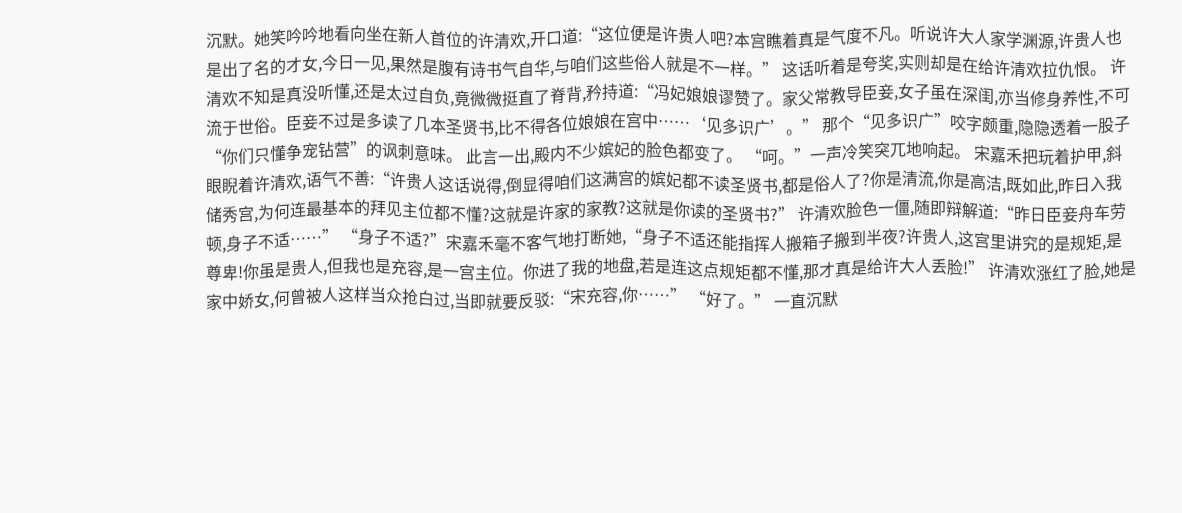沉默。她笑吟吟地看向坐在新人首位的许清欢,开口道:“这位便是许贵人吧?本宫瞧着真是气度不凡。听说许大人家学渊源,许贵人也是出了名的才女,今日一见,果然是腹有诗书气自华,与咱们这些俗人就是不一样。” 这话听着是夸奖,实则却是在给许清欢拉仇恨。 许清欢不知是真没听懂,还是太过自负,竟微微挺直了脊背,矜持道:“冯妃娘娘谬赞了。家父常教导臣妾,女子虽在深闺,亦当修身养性,不可流于世俗。臣妾不过是多读了几本圣贤书,比不得各位娘娘在宫中……‘见多识广’。” 那个“见多识广”咬字颇重,隐隐透着一股子“你们只懂争宠钻营”的讽刺意味。 此言一出,殿内不少嫔妃的脸色都变了。 “呵。”一声冷笑突兀地响起。 宋嘉禾把玩着护甲,斜眼睨着许清欢,语气不善:“许贵人这话说得,倒显得咱们这满宫的嫔妃都不读圣贤书,都是俗人了?你是清流,你是高洁,既如此,昨日入我储秀宫,为何连最基本的拜见主位都不懂?这就是许家的家教?这就是你读的圣贤书?” 许清欢脸色一僵,随即辩解道:“昨日臣妾舟车劳顿,身子不适……” “身子不适?”宋嘉禾毫不客气地打断她,“身子不适还能指挥人搬箱子搬到半夜?许贵人,这宫里讲究的是规矩,是尊卑!你虽是贵人,但我也是充容,是一宫主位。你进了我的地盘,若是连这点规矩都不懂,那才真是给许大人丢脸!” 许清欢涨红了脸,她是家中娇女,何曾被人这样当众抢白过,当即就要反驳:“宋充容,你……” “好了。” 一直沉默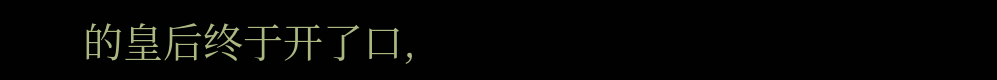的皇后终于开了口,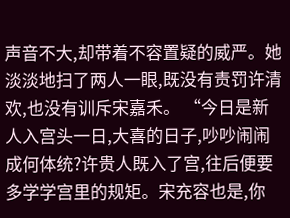声音不大,却带着不容置疑的威严。她淡淡地扫了两人一眼,既没有责罚许清欢,也没有训斥宋嘉禾。 “今日是新人入宫头一日,大喜的日子,吵吵闹闹成何体统?许贵人既入了宫,往后便要多学学宫里的规矩。宋充容也是,你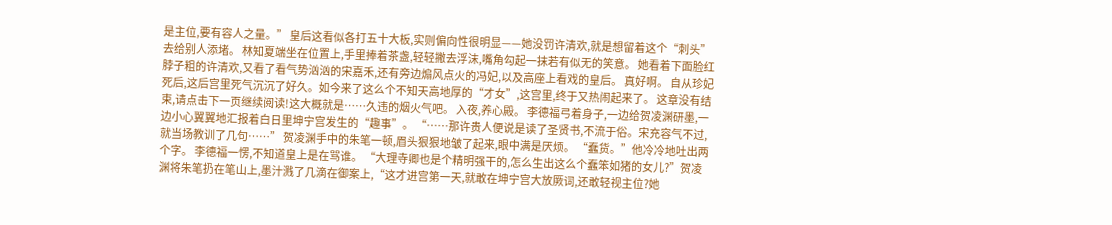是主位,要有容人之量。” 皇后这看似各打五十大板,实则偏向性很明显——她没罚许清欢,就是想留着这个“刺头”去给别人添堵。 林知夏端坐在位置上,手里捧着茶盏,轻轻撇去浮沫,嘴角勾起一抹若有似无的笑意。 她看着下面脸红脖子粗的许清欢,又看了看气势汹汹的宋嘉禾,还有旁边煽风点火的冯妃,以及高座上看戏的皇后。 真好啊。 自从珍妃死后,这后宫里死气沉沉了好久。如今来了这么个不知天高地厚的“才女”,这宫里,终于又热闹起来了。 这章没有结束,请点击下一页继续阅读!这大概就是……久违的烟火气吧。 入夜,养心殿。 李德福弓着身子,一边给贺凌渊研墨,一边小心翼翼地汇报着白日里坤宁宫发生的“趣事”。 “……那许贵人便说是读了圣贤书,不流于俗。宋充容气不过,就当场教训了几句……” 贺凌渊手中的朱笔一顿,眉头狠狠地皱了起来,眼中满是厌烦。 “蠢货。”他冷冷地吐出两个字。 李德福一愣,不知道皇上是在骂谁。 “大理寺卿也是个精明强干的,怎么生出这么个蠢笨如猪的女儿?”贺凌渊将朱笔扔在笔山上,墨汁溅了几滴在御案上,“这才进宫第一天,就敢在坤宁宫大放厥词,还敢轻视主位?她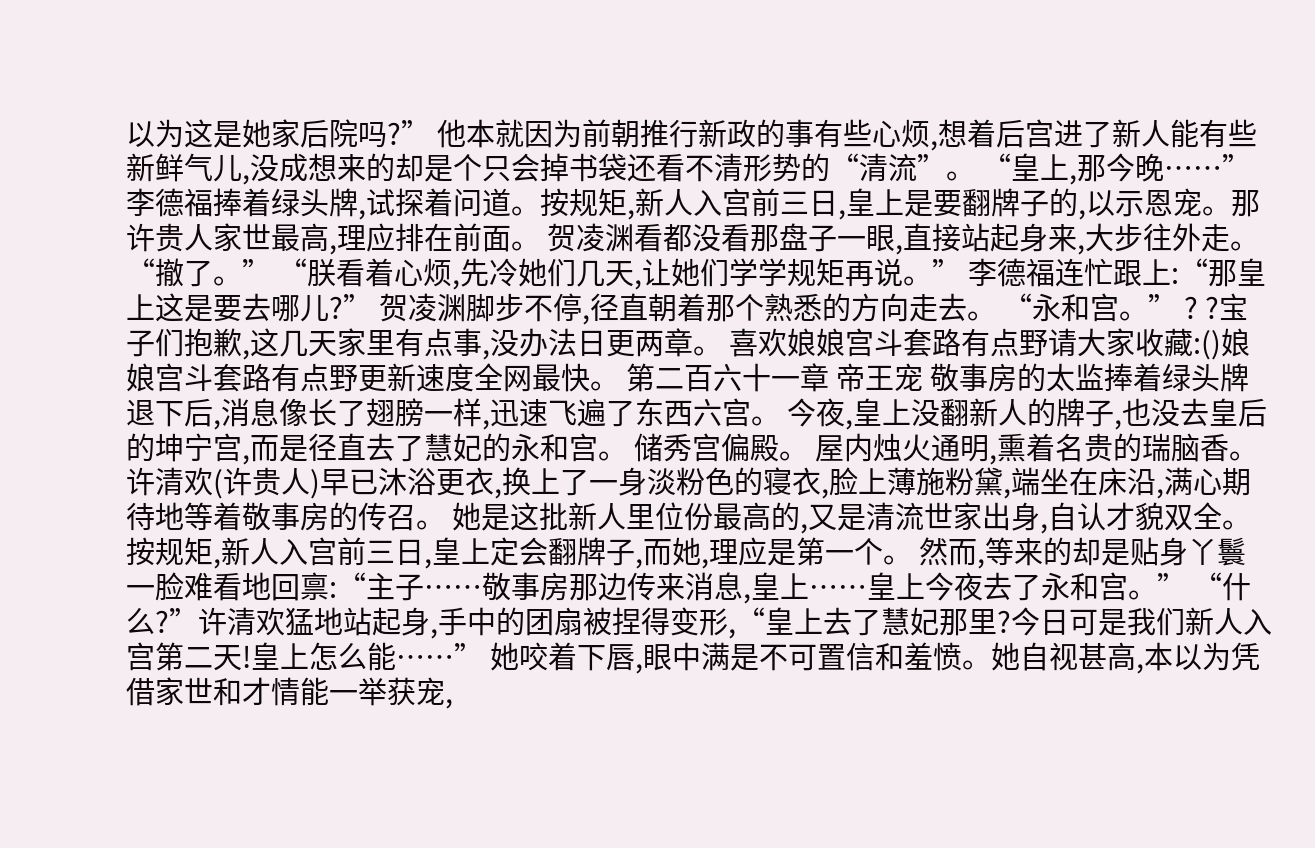以为这是她家后院吗?” 他本就因为前朝推行新政的事有些心烦,想着后宫进了新人能有些新鲜气儿,没成想来的却是个只会掉书袋还看不清形势的“清流”。 “皇上,那今晚……”李德福捧着绿头牌,试探着问道。按规矩,新人入宫前三日,皇上是要翻牌子的,以示恩宠。那许贵人家世最高,理应排在前面。 贺凌渊看都没看那盘子一眼,直接站起身来,大步往外走。 “撤了。” “朕看着心烦,先冷她们几天,让她们学学规矩再说。” 李德福连忙跟上:“那皇上这是要去哪儿?” 贺凌渊脚步不停,径直朝着那个熟悉的方向走去。 “永和宫。” ? ?宝子们抱歉,这几天家里有点事,没办法日更两章。 喜欢娘娘宫斗套路有点野请大家收藏:()娘娘宫斗套路有点野更新速度全网最快。 第二百六十一章 帝王宠 敬事房的太监捧着绿头牌退下后,消息像长了翅膀一样,迅速飞遍了东西六宫。 今夜,皇上没翻新人的牌子,也没去皇后的坤宁宫,而是径直去了慧妃的永和宫。 储秀宫偏殿。 屋内烛火通明,熏着名贵的瑞脑香。许清欢(许贵人)早已沐浴更衣,换上了一身淡粉色的寝衣,脸上薄施粉黛,端坐在床沿,满心期待地等着敬事房的传召。 她是这批新人里位份最高的,又是清流世家出身,自认才貌双全。按规矩,新人入宫前三日,皇上定会翻牌子,而她,理应是第一个。 然而,等来的却是贴身丫鬟一脸难看地回禀:“主子……敬事房那边传来消息,皇上……皇上今夜去了永和宫。” “什么?”许清欢猛地站起身,手中的团扇被捏得变形,“皇上去了慧妃那里?今日可是我们新人入宫第二天!皇上怎么能……” 她咬着下唇,眼中满是不可置信和羞愤。她自视甚高,本以为凭借家世和才情能一举获宠,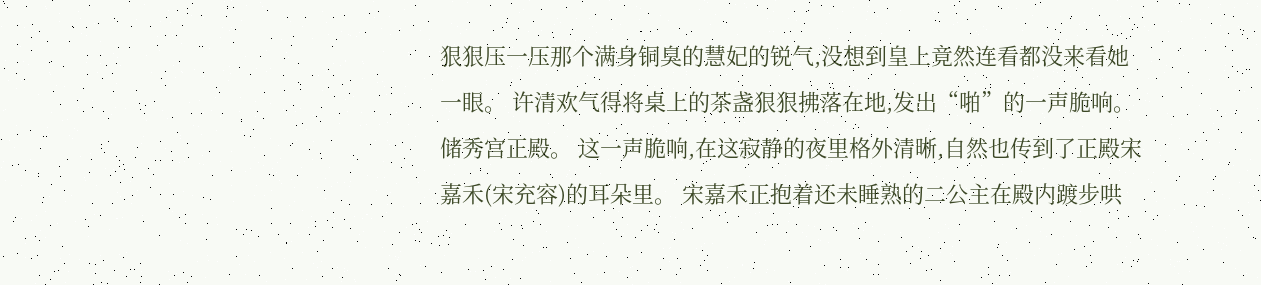狠狠压一压那个满身铜臭的慧妃的锐气,没想到皇上竟然连看都没来看她一眼。 许清欢气得将桌上的茶盏狠狠拂落在地,发出“啪”的一声脆响。 储秀宫正殿。 这一声脆响,在这寂静的夜里格外清晰,自然也传到了正殿宋嘉禾(宋充容)的耳朵里。 宋嘉禾正抱着还未睡熟的二公主在殿内踱步哄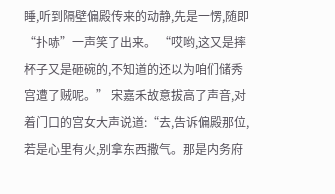睡,听到隔壁偏殿传来的动静,先是一愣,随即“扑哧”一声笑了出来。 “哎哟,这又是摔杯子又是砸碗的,不知道的还以为咱们储秀宫遭了贼呢。” 宋嘉禾故意拔高了声音,对着门口的宫女大声说道:“去,告诉偏殿那位,若是心里有火,别拿东西撒气。那是内务府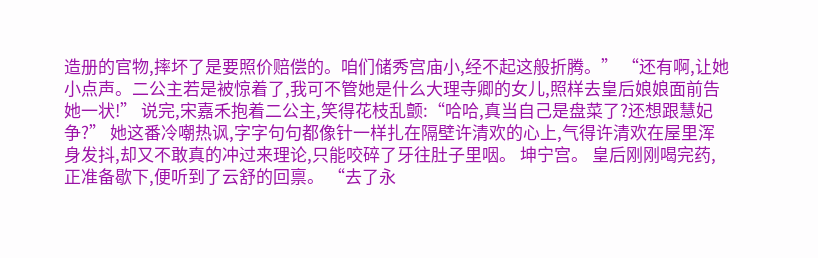造册的官物,摔坏了是要照价赔偿的。咱们储秀宫庙小,经不起这般折腾。” “还有啊,让她小点声。二公主若是被惊着了,我可不管她是什么大理寺卿的女儿,照样去皇后娘娘面前告她一状!” 说完,宋嘉禾抱着二公主,笑得花枝乱颤:“哈哈,真当自己是盘菜了?还想跟慧妃争?” 她这番冷嘲热讽,字字句句都像针一样扎在隔壁许清欢的心上,气得许清欢在屋里浑身发抖,却又不敢真的冲过来理论,只能咬碎了牙往肚子里咽。 坤宁宫。 皇后刚刚喝完药,正准备歇下,便听到了云舒的回禀。 “去了永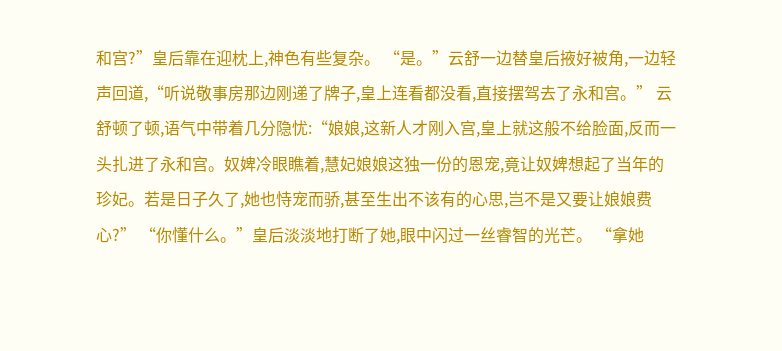和宫?”皇后靠在迎枕上,神色有些复杂。 “是。”云舒一边替皇后掖好被角,一边轻声回道,“听说敬事房那边刚递了牌子,皇上连看都没看,直接摆驾去了永和宫。” 云舒顿了顿,语气中带着几分隐忧:“娘娘,这新人才刚入宫,皇上就这般不给脸面,反而一头扎进了永和宫。奴婢冷眼瞧着,慧妃娘娘这独一份的恩宠,竟让奴婢想起了当年的珍妃。若是日子久了,她也恃宠而骄,甚至生出不该有的心思,岂不是又要让娘娘费心?” “你懂什么。”皇后淡淡地打断了她,眼中闪过一丝睿智的光芒。 “拿她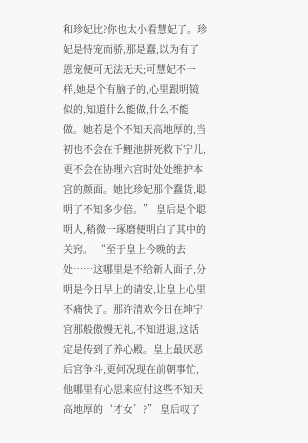和珍妃比?你也太小看慧妃了。珍妃是恃宠而骄,那是蠢,以为有了恩宠便可无法无天;可慧妃不一样,她是个有脑子的,心里跟明镜似的,知道什么能做,什么不能做。她若是个不知天高地厚的,当初也不会在千鲤池拼死救下宁儿,更不会在协理六宫时处处维护本宫的颜面。她比珍妃那个蠢货,聪明了不知多少倍。” 皇后是个聪明人,稍微一琢磨便明白了其中的关窍。 “至于皇上今晚的去处……这哪里是不给新人面子,分明是今日早上的请安,让皇上心里不痛快了。那许清欢今日在坤宁宫那般傲慢无礼,不知进退,这话定是传到了养心殿。皇上最厌恶后宫争斗,更何况现在前朝事忙,他哪里有心思来应付这些不知天高地厚的‘才女’?” 皇后叹了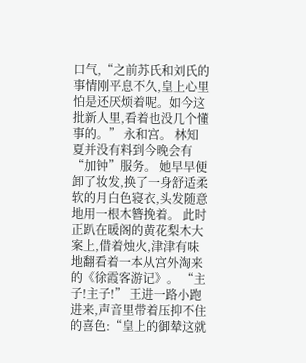口气,“之前苏氏和刘氏的事情刚平息不久,皇上心里怕是还厌烦着呢。如今这批新人里,看着也没几个懂事的。” 永和宫。 林知夏并没有料到今晚会有“加钟”服务。 她早早便卸了妆发,换了一身舒适柔软的月白色寝衣,头发随意地用一根木簪挽着。 此时正趴在暖阁的黄花梨木大案上,借着烛火,津津有味地翻看着一本从宫外淘来的《徐霞客游记》。 “主子!主子!” 王进一路小跑进来,声音里带着压抑不住的喜色:“皇上的御辇这就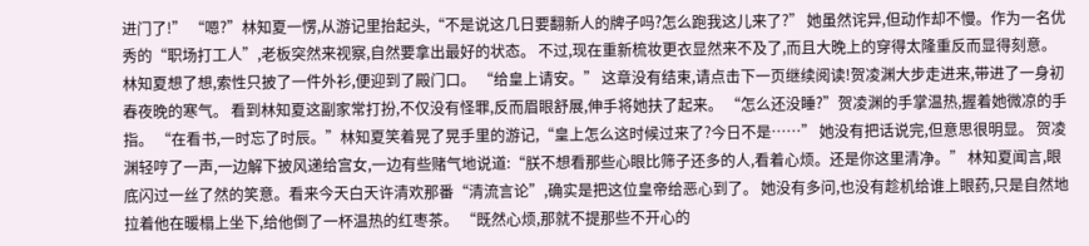进门了!” “嗯?”林知夏一愣,从游记里抬起头,“不是说这几日要翻新人的牌子吗?怎么跑我这儿来了?” 她虽然诧异,但动作却不慢。作为一名优秀的“职场打工人”,老板突然来视察,自然要拿出最好的状态。 不过,现在重新梳妆更衣显然来不及了,而且大晚上的穿得太隆重反而显得刻意。 林知夏想了想,索性只披了一件外衫,便迎到了殿门口。 “给皇上请安。” 这章没有结束,请点击下一页继续阅读!贺凌渊大步走进来,带进了一身初春夜晚的寒气。 看到林知夏这副家常打扮,不仅没有怪罪,反而眉眼舒展,伸手将她扶了起来。 “怎么还没睡?”贺凌渊的手掌温热,握着她微凉的手指。 “在看书,一时忘了时辰。”林知夏笑着晃了晃手里的游记,“皇上怎么这时候过来了?今日不是……” 她没有把话说完,但意思很明显。 贺凌渊轻哼了一声,一边解下披风递给宫女,一边有些赌气地说道:“朕不想看那些心眼比筛子还多的人,看着心烦。还是你这里清净。” 林知夏闻言,眼底闪过一丝了然的笑意。看来今天白天许清欢那番“清流言论”,确实是把这位皇帝给恶心到了。 她没有多问,也没有趁机给谁上眼药,只是自然地拉着他在暖榻上坐下,给他倒了一杯温热的红枣茶。 “既然心烦,那就不提那些不开心的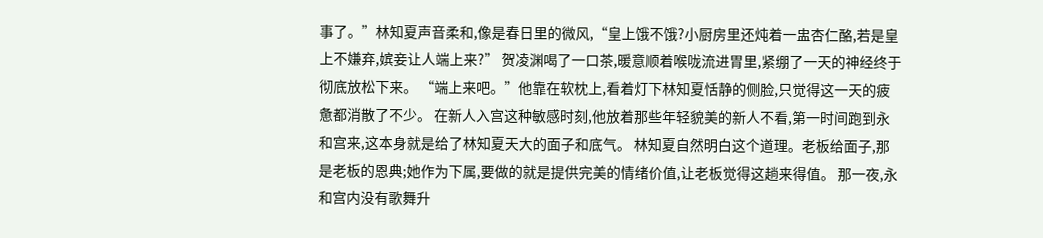事了。”林知夏声音柔和,像是春日里的微风,“皇上饿不饿?小厨房里还炖着一盅杏仁酪,若是皇上不嫌弃,嫔妾让人端上来?” 贺凌渊喝了一口茶,暖意顺着喉咙流进胃里,紧绷了一天的神经终于彻底放松下来。 “端上来吧。”他靠在软枕上,看着灯下林知夏恬静的侧脸,只觉得这一天的疲惫都消散了不少。 在新人入宫这种敏感时刻,他放着那些年轻貌美的新人不看,第一时间跑到永和宫来,这本身就是给了林知夏天大的面子和底气。 林知夏自然明白这个道理。老板给面子,那是老板的恩典;她作为下属,要做的就是提供完美的情绪价值,让老板觉得这趟来得值。 那一夜,永和宫内没有歌舞升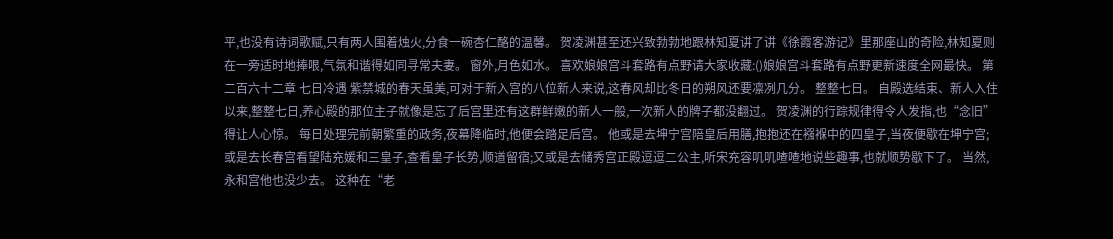平,也没有诗词歌赋,只有两人围着烛火,分食一碗杏仁酪的温馨。 贺凌渊甚至还兴致勃勃地跟林知夏讲了讲《徐霞客游记》里那座山的奇险,林知夏则在一旁适时地捧哏,气氛和谐得如同寻常夫妻。 窗外,月色如水。 喜欢娘娘宫斗套路有点野请大家收藏:()娘娘宫斗套路有点野更新速度全网最快。 第二百六十二章 七日冷遇 紫禁城的春天虽美,可对于新入宫的八位新人来说,这春风却比冬日的朔风还要凛冽几分。 整整七日。 自殿选结束、新人入住以来,整整七日,养心殿的那位主子就像是忘了后宫里还有这群鲜嫩的新人一般,一次新人的牌子都没翻过。 贺凌渊的行踪规律得令人发指,也“念旧”得让人心惊。 每日处理完前朝繁重的政务,夜幕降临时,他便会踏足后宫。 他或是去坤宁宫陪皇后用膳,抱抱还在襁褓中的四皇子,当夜便歇在坤宁宫;或是去长春宫看望陆充媛和三皇子,查看皇子长势,顺道留宿;又或是去储秀宫正殿逗逗二公主,听宋充容叽叽喳喳地说些趣事,也就顺势歇下了。 当然,永和宫他也没少去。 这种在“老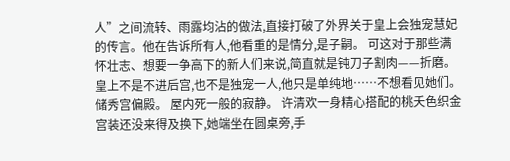人”之间流转、雨露均沾的做法,直接打破了外界关于皇上会独宠慧妃的传言。他在告诉所有人,他看重的是情分,是子嗣。 可这对于那些满怀壮志、想要一争高下的新人们来说,简直就是钝刀子割肉——折磨。皇上不是不进后宫,也不是独宠一人,他只是单纯地……不想看见她们。 储秀宫偏殿。 屋内死一般的寂静。 许清欢一身精心搭配的桃夭色织金宫装还没来得及换下,她端坐在圆桌旁,手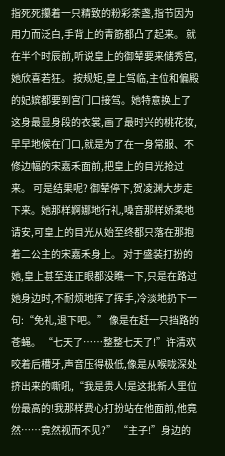指死死攥着一只精致的粉彩茶盏,指节因为用力而泛白,手背上的青筋都凸了起来。 就在半个时辰前,听说皇上的御辇要来储秀宫,她欣喜若狂。 按规矩,皇上驾临,主位和偏殿的妃嫔都要到宫门口接驾。她特意换上了这身最显身段的衣裳,画了最时兴的桃花妆,早早地候在门口,就是为了在一身常服、不修边幅的宋嘉禾面前,把皇上的目光抢过来。 可是结果呢? 御辇停下,贺凌渊大步走下来。她那样婀娜地行礼,嗓音那样娇柔地请安,可皇上的目光从始至终都只落在那抱着二公主的宋嘉禾身上。 对于盛装打扮的她,皇上甚至连正眼都没瞧一下,只是在路过她身边时,不耐烦地挥了挥手,冷淡地扔下一句:“免礼,退下吧。” 像是在赶一只挡路的苍蝇。 “七天了……整整七天了!”许清欢咬着后槽牙,声音压得极低,像是从喉咙深处挤出来的嘶吼,“我是贵人!是这批新人里位份最高的!我那样费心打扮站在他面前,他竟然……竟然视而不见?” “主子!”身边的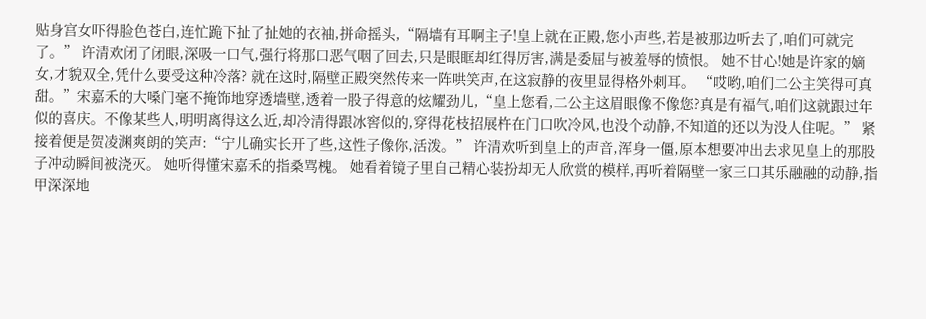贴身宫女吓得脸色苍白,连忙跪下扯了扯她的衣袖,拼命摇头,“隔墙有耳啊主子!皇上就在正殿,您小声些,若是被那边听去了,咱们可就完了。” 许清欢闭了闭眼,深吸一口气,强行将那口恶气咽了回去,只是眼眶却红得厉害,满是委屈与被羞辱的愤恨。 她不甘心!她是许家的嫡女,才貌双全,凭什么要受这种冷落? 就在这时,隔壁正殿突然传来一阵哄笑声,在这寂静的夜里显得格外刺耳。 “哎哟,咱们二公主笑得可真甜。”宋嘉禾的大嗓门毫不掩饰地穿透墙壁,透着一股子得意的炫耀劲儿,“皇上您看,二公主这眉眼像不像您?真是有福气,咱们这就跟过年似的喜庆。不像某些人,明明离得这么近,却冷清得跟冰窖似的,穿得花枝招展杵在门口吹冷风,也没个动静,不知道的还以为没人住呢。” 紧接着便是贺凌渊爽朗的笑声:“宁儿确实长开了些,这性子像你,活泼。” 许清欢听到皇上的声音,浑身一僵,原本想要冲出去求见皇上的那股子冲动瞬间被浇灭。 她听得懂宋嘉禾的指桑骂槐。 她看着镜子里自己精心装扮却无人欣赏的模样,再听着隔壁一家三口其乐融融的动静,指甲深深地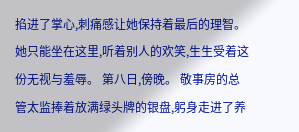掐进了掌心,刺痛感让她保持着最后的理智。 她只能坐在这里,听着别人的欢笑,生生受着这份无视与羞辱。 第八日,傍晚。 敬事房的总管太监捧着放满绿头牌的银盘,躬身走进了养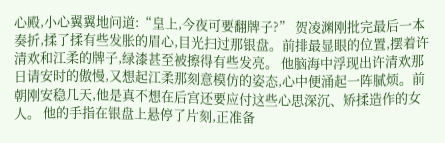心殿,小心翼翼地问道:“皇上,今夜可要翻牌子?” 贺凌渊刚批完最后一本奏折,揉了揉有些发胀的眉心,目光扫过那银盘。前排最显眼的位置,摆着许清欢和江柔的牌子,绿漆甚至被擦得有些发亮。 他脑海中浮现出许清欢那日请安时的傲慢,又想起江柔那刻意模仿的姿态,心中便涌起一阵腻烦。前朝刚安稳几天,他是真不想在后宫还要应付这些心思深沉、矫揉造作的女人。 他的手指在银盘上悬停了片刻,正准备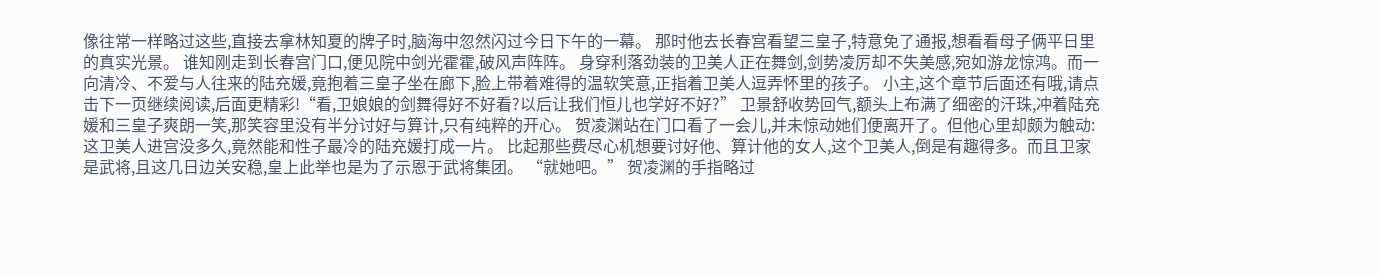像往常一样略过这些,直接去拿林知夏的牌子时,脑海中忽然闪过今日下午的一幕。 那时他去长春宫看望三皇子,特意免了通报,想看看母子俩平日里的真实光景。 谁知刚走到长春宫门口,便见院中剑光霍霍,破风声阵阵。 身穿利落劲装的卫美人正在舞剑,剑势凌厉却不失美感,宛如游龙惊鸿。而一向清冷、不爱与人往来的陆充媛,竟抱着三皇子坐在廊下,脸上带着难得的温软笑意,正指着卫美人逗弄怀里的孩子。 小主,这个章节后面还有哦,请点击下一页继续阅读,后面更精彩!“看,卫娘娘的剑舞得好不好看?以后让我们恒儿也学好不好?” 卫景舒收势回气,额头上布满了细密的汗珠,冲着陆充媛和三皇子爽朗一笑,那笑容里没有半分讨好与算计,只有纯粹的开心。 贺凌渊站在门口看了一会儿,并未惊动她们便离开了。但他心里却颇为触动:这卫美人进宫没多久,竟然能和性子最冷的陆充媛打成一片。 比起那些费尽心机想要讨好他、算计他的女人,这个卫美人,倒是有趣得多。而且卫家是武将,且这几日边关安稳,皇上此举也是为了示恩于武将集团。 “就她吧。” 贺凌渊的手指略过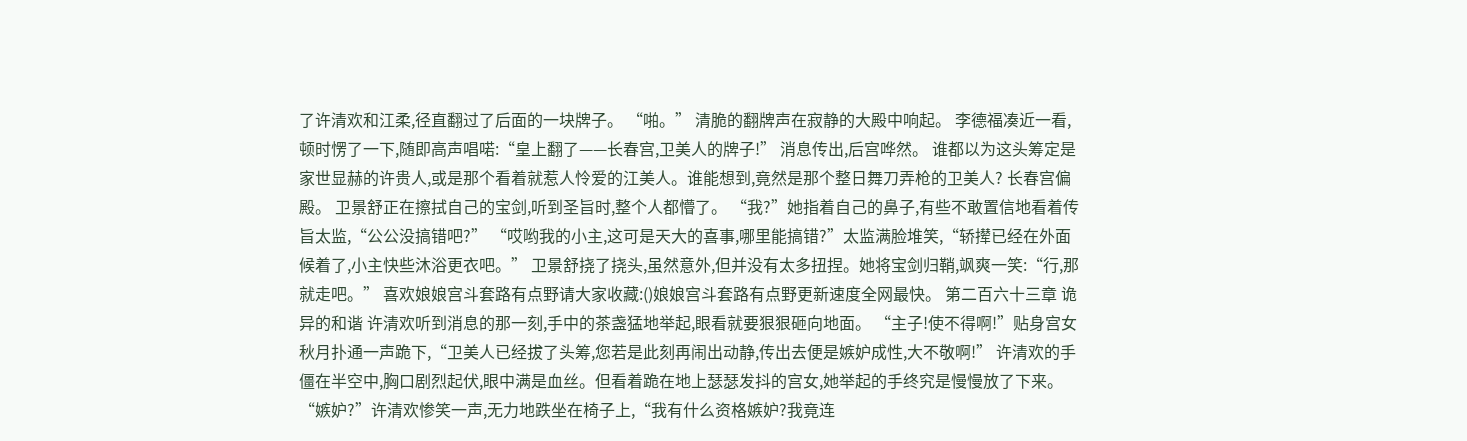了许清欢和江柔,径直翻过了后面的一块牌子。 “啪。” 清脆的翻牌声在寂静的大殿中响起。 李德福凑近一看,顿时愣了一下,随即高声唱喏:“皇上翻了——长春宫,卫美人的牌子!” 消息传出,后宫哗然。 谁都以为这头筹定是家世显赫的许贵人,或是那个看着就惹人怜爱的江美人。谁能想到,竟然是那个整日舞刀弄枪的卫美人? 长春宫偏殿。 卫景舒正在擦拭自己的宝剑,听到圣旨时,整个人都懵了。 “我?”她指着自己的鼻子,有些不敢置信地看着传旨太监,“公公没搞错吧?” “哎哟我的小主,这可是天大的喜事,哪里能搞错?”太监满脸堆笑,“轿撵已经在外面候着了,小主快些沐浴更衣吧。” 卫景舒挠了挠头,虽然意外,但并没有太多扭捏。她将宝剑归鞘,飒爽一笑:“行,那就走吧。” 喜欢娘娘宫斗套路有点野请大家收藏:()娘娘宫斗套路有点野更新速度全网最快。 第二百六十三章 诡异的和谐 许清欢听到消息的那一刻,手中的茶盏猛地举起,眼看就要狠狠砸向地面。 “主子!使不得啊!”贴身宫女秋月扑通一声跪下,“卫美人已经拔了头筹,您若是此刻再闹出动静,传出去便是嫉妒成性,大不敬啊!” 许清欢的手僵在半空中,胸口剧烈起伏,眼中满是血丝。但看着跪在地上瑟瑟发抖的宫女,她举起的手终究是慢慢放了下来。 “嫉妒?”许清欢惨笑一声,无力地跌坐在椅子上,“我有什么资格嫉妒?我竟连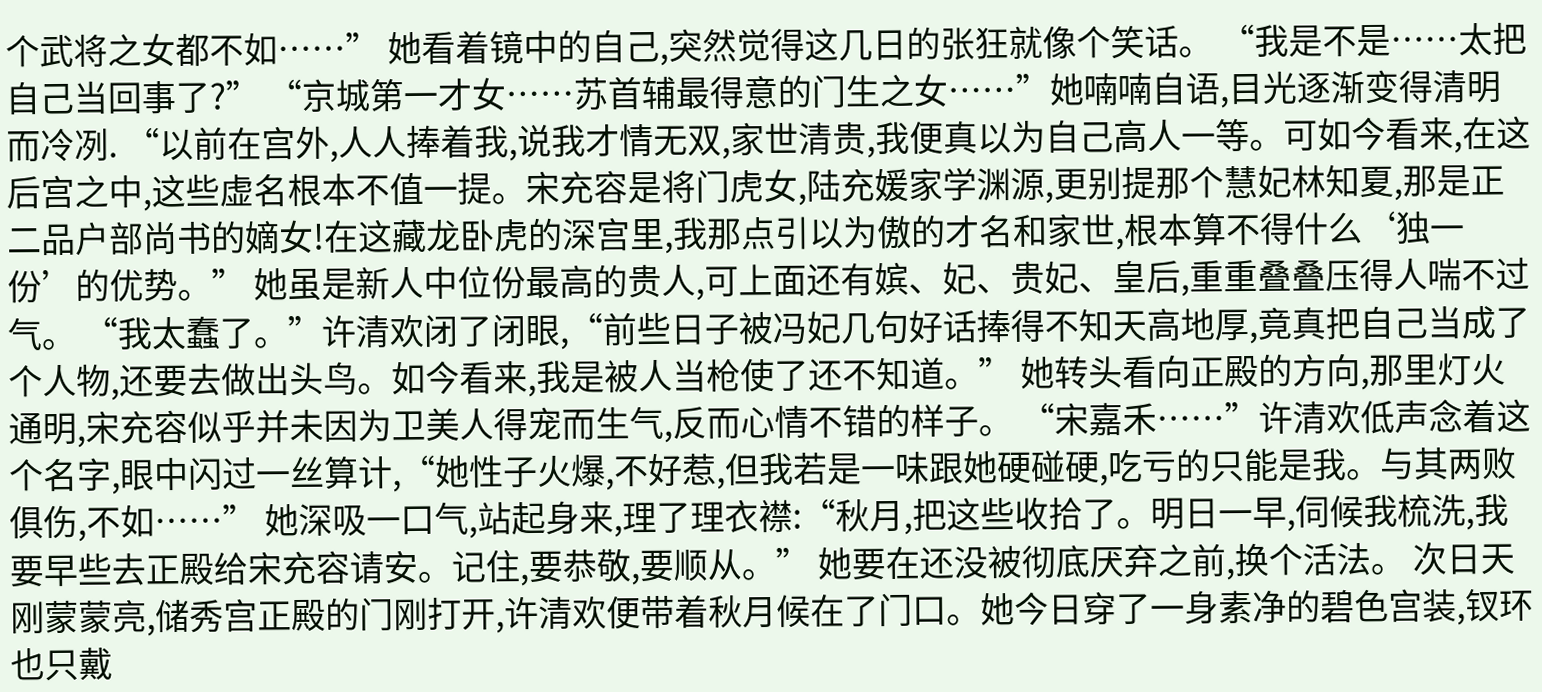个武将之女都不如……” 她看着镜中的自己,突然觉得这几日的张狂就像个笑话。 “我是不是……太把自己当回事了?” “京城第一才女……苏首辅最得意的门生之女……”她喃喃自语,目光逐渐变得清明而冷冽. “以前在宫外,人人捧着我,说我才情无双,家世清贵,我便真以为自己高人一等。可如今看来,在这后宫之中,这些虚名根本不值一提。宋充容是将门虎女,陆充媛家学渊源,更别提那个慧妃林知夏,那是正二品户部尚书的嫡女!在这藏龙卧虎的深宫里,我那点引以为傲的才名和家世,根本算不得什么‘独一份’的优势。” 她虽是新人中位份最高的贵人,可上面还有嫔、妃、贵妃、皇后,重重叠叠压得人喘不过气。 “我太蠢了。”许清欢闭了闭眼,“前些日子被冯妃几句好话捧得不知天高地厚,竟真把自己当成了个人物,还要去做出头鸟。如今看来,我是被人当枪使了还不知道。” 她转头看向正殿的方向,那里灯火通明,宋充容似乎并未因为卫美人得宠而生气,反而心情不错的样子。 “宋嘉禾……”许清欢低声念着这个名字,眼中闪过一丝算计,“她性子火爆,不好惹,但我若是一味跟她硬碰硬,吃亏的只能是我。与其两败俱伤,不如……” 她深吸一口气,站起身来,理了理衣襟:“秋月,把这些收拾了。明日一早,伺候我梳洗,我要早些去正殿给宋充容请安。记住,要恭敬,要顺从。” 她要在还没被彻底厌弃之前,换个活法。 次日天刚蒙蒙亮,储秀宫正殿的门刚打开,许清欢便带着秋月候在了门口。她今日穿了一身素净的碧色宫装,钗环也只戴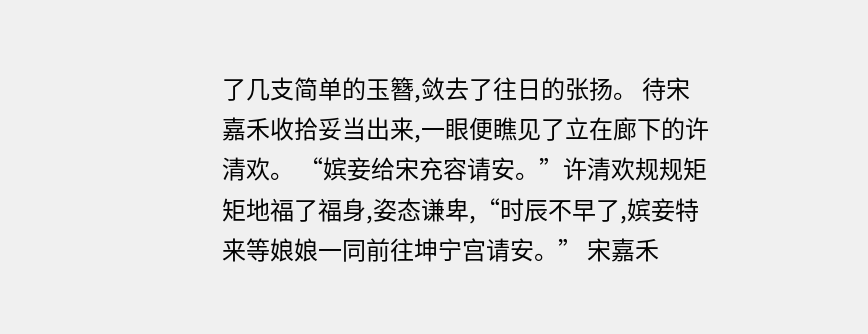了几支简单的玉簪,敛去了往日的张扬。 待宋嘉禾收拾妥当出来,一眼便瞧见了立在廊下的许清欢。 “嫔妾给宋充容请安。”许清欢规规矩矩地福了福身,姿态谦卑,“时辰不早了,嫔妾特来等娘娘一同前往坤宁宫请安。” 宋嘉禾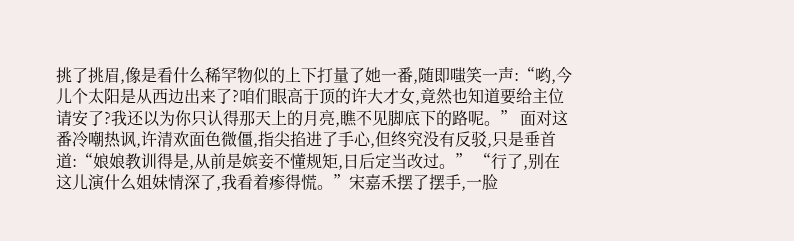挑了挑眉,像是看什么稀罕物似的上下打量了她一番,随即嗤笑一声:“哟,今儿个太阳是从西边出来了?咱们眼高于顶的许大才女,竟然也知道要给主位请安了?我还以为你只认得那天上的月亮,瞧不见脚底下的路呢。” 面对这番冷嘲热讽,许清欢面色微僵,指尖掐进了手心,但终究没有反驳,只是垂首道:“娘娘教训得是,从前是嫔妾不懂规矩,日后定当改过。” “行了,别在这儿演什么姐妹情深了,我看着瘆得慌。”宋嘉禾摆了摆手,一脸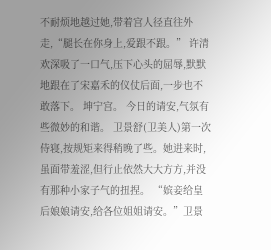不耐烦地越过她,带着宫人径直往外走,“腿长在你身上,爱跟不跟。” 许清欢深吸了一口气,压下心头的屈辱,默默地跟在了宋嘉禾的仪仗后面,一步也不敢落下。 坤宁宫。 今日的请安,气氛有些微妙的和谐。 卫景舒(卫美人)第一次侍寝,按规矩来得稍晚了些。她进来时,虽面带羞涩,但行止依然大大方方,并没有那种小家子气的扭捏。 “嫔妾给皇后娘娘请安,给各位姐姐请安。”卫景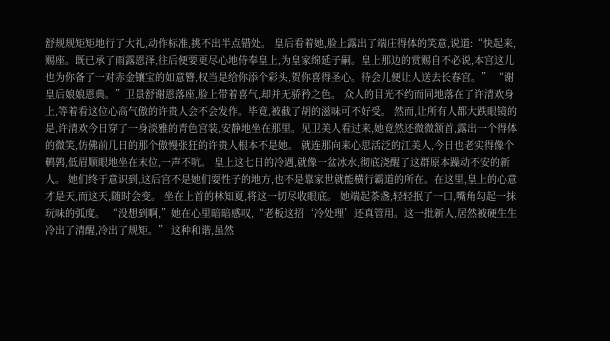舒规规矩矩地行了大礼,动作标准,挑不出半点错处。 皇后看着她,脸上露出了端庄得体的笑意,说道:“快起来,赐座。既已承了雨露恩泽,往后便要更尽心地侍奉皇上,为皇家绵延子嗣。皇上那边的赏赐自不必说,本宫这儿也为你备了一对赤金镶宝的如意簪,权当是给你添个彩头,贺你喜得圣心。待会儿便让人送去长春宫。” “谢皇后娘娘恩典。”卫景舒谢恩落座,脸上带着喜气,却并无骄矜之色。 众人的目光不约而同地落在了许清欢身上,等着看这位心高气傲的许贵人会不会发作。毕竟,被截了胡的滋味可不好受。 然而,让所有人都大跌眼镜的是,许清欢今日穿了一身淡雅的青色宫装,安静地坐在那里。见卫美人看过来,她竟然还微微颔首,露出一个得体的微笑,仿佛前几日的那个傲慢张狂的许贵人根本不是她。 就连那向来心思活泛的江美人,今日也老实得像个鹌鹑,低眉顺眼地坐在末位,一声不吭。 皇上这七日的冷遇,就像一盆冰水,彻底浇醒了这群原本躁动不安的新人。 她们终于意识到,这后宫不是她们耍性子的地方,也不是靠家世就能横行霸道的所在。在这里,皇上的心意才是天,而这天,随时会变。 坐在上首的林知夏,将这一切尽收眼底。 她端起茶盏,轻轻抿了一口,嘴角勾起一抹玩味的弧度。 “没想到啊,”她在心里暗暗感叹,“老板这招‘冷处理’还真管用。这一批新人,居然被硬生生冷出了清醒,冷出了规矩。” 这种和谐,虽然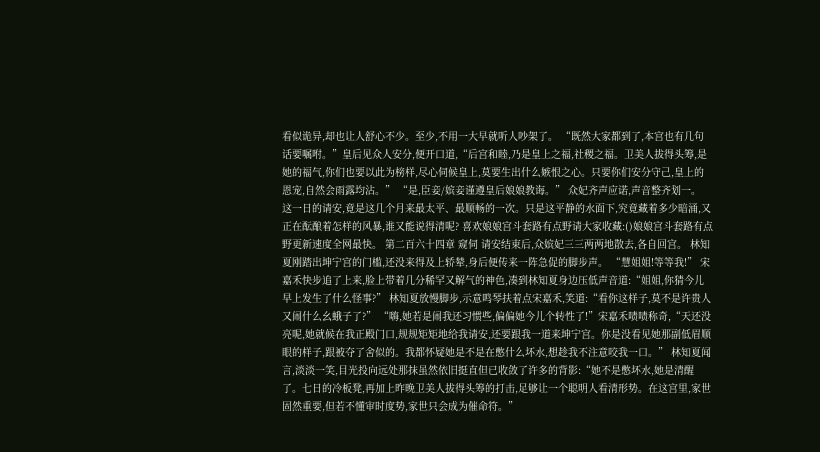看似诡异,却也让人舒心不少。至少,不用一大早就听人吵架了。 “既然大家都到了,本宫也有几句话要嘱咐。”皇后见众人安分,便开口道,“后宫和睦,乃是皇上之福,社稷之福。卫美人拔得头筹,是她的福气,你们也要以此为榜样,尽心伺候皇上,莫要生出什么嫉恨之心。只要你们安分守己,皇上的恩宠,自然会雨露均沾。” “是,臣妾/嫔妾谨遵皇后娘娘教诲。” 众妃齐声应诺,声音整齐划一。 这一日的请安,竟是这几个月来最太平、最顺畅的一次。只是这平静的水面下,究竟藏着多少暗涌,又正在酝酿着怎样的风暴,谁又能说得清呢? 喜欢娘娘宫斗套路有点野请大家收藏:()娘娘宫斗套路有点野更新速度全网最快。 第二百六十四章 窥伺 请安结束后,众嫔妃三三两两地散去,各自回宫。 林知夏刚踏出坤宁宫的门槛,还没来得及上轿辇,身后便传来一阵急促的脚步声。 “慧姐姐!等等我!” 宋嘉禾快步追了上来,脸上带着几分稀罕又解气的神色,凑到林知夏身边压低声音道:“姐姐,你猜今儿早上发生了什么怪事?” 林知夏放慢脚步,示意鸣琴扶着点宋嘉禾,笑道:“看你这样子,莫不是许贵人又闹什么幺蛾子了?” “嗨,她若是闹我还习惯些,偏偏她今儿个转性了!”宋嘉禾啧啧称奇,“天还没亮呢,她就候在我正殿门口,规规矩矩地给我请安,还要跟我一道来坤宁宫。你是没看见她那副低眉顺眼的样子,跟被夺了舍似的。我都怀疑她是不是在憋什么坏水,想趁我不注意咬我一口。” 林知夏闻言,淡淡一笑,目光投向远处那抹虽然依旧挺直但已收敛了许多的背影:“她不是憋坏水,她是清醒了。七日的冷板凳,再加上昨晚卫美人拔得头筹的打击,足够让一个聪明人看清形势。在这宫里,家世固然重要,但若不懂审时度势,家世只会成为催命符。”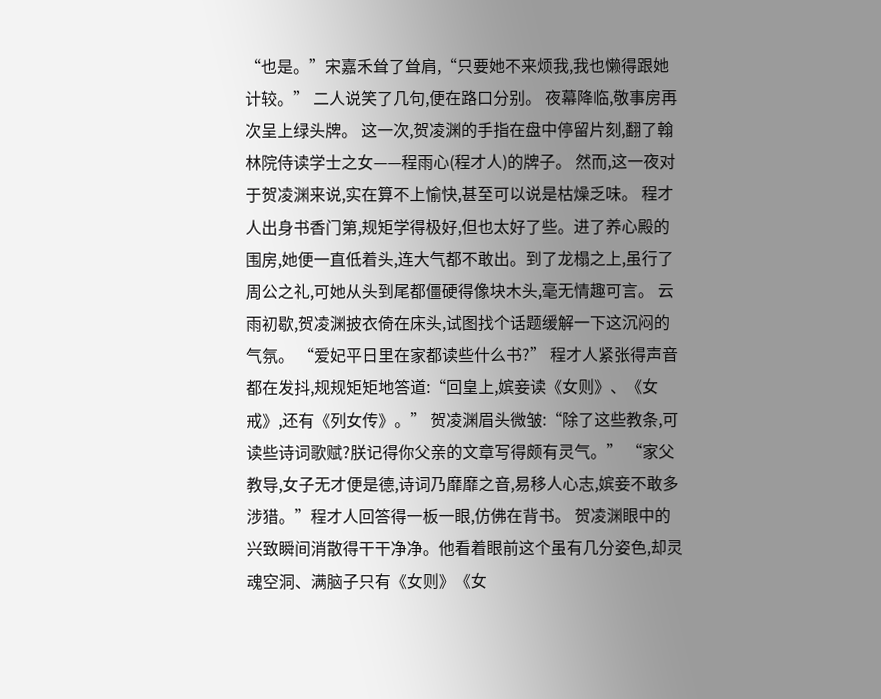“也是。”宋嘉禾耸了耸肩,“只要她不来烦我,我也懒得跟她计较。” 二人说笑了几句,便在路口分别。 夜幕降临,敬事房再次呈上绿头牌。 这一次,贺凌渊的手指在盘中停留片刻,翻了翰林院侍读学士之女——程雨心(程才人)的牌子。 然而,这一夜对于贺凌渊来说,实在算不上愉快,甚至可以说是枯燥乏味。 程才人出身书香门第,规矩学得极好,但也太好了些。进了养心殿的围房,她便一直低着头,连大气都不敢出。到了龙榻之上,虽行了周公之礼,可她从头到尾都僵硬得像块木头,毫无情趣可言。 云雨初歇,贺凌渊披衣倚在床头,试图找个话题缓解一下这沉闷的气氛。 “爱妃平日里在家都读些什么书?” 程才人紧张得声音都在发抖,规规矩矩地答道:“回皇上,嫔妾读《女则》、《女戒》,还有《列女传》。” 贺凌渊眉头微皱:“除了这些教条,可读些诗词歌赋?朕记得你父亲的文章写得颇有灵气。” “家父教导,女子无才便是德,诗词乃靡靡之音,易移人心志,嫔妾不敢多涉猎。”程才人回答得一板一眼,仿佛在背书。 贺凌渊眼中的兴致瞬间消散得干干净净。他看着眼前这个虽有几分姿色,却灵魂空洞、满脑子只有《女则》《女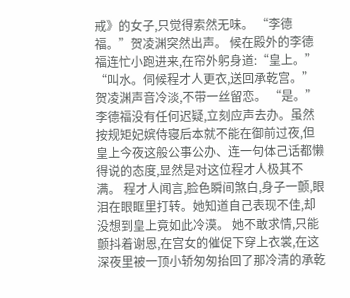戒》的女子,只觉得索然无味。 “李德福。”贺凌渊突然出声。 候在殿外的李德福连忙小跑进来,在帘外躬身道:“皇上。” “叫水。伺候程才人更衣,送回承乾宫。”贺凌渊声音冷淡,不带一丝留恋。 “是。”李德福没有任何迟疑,立刻应声去办。虽然按规矩妃嫔侍寝后本就不能在御前过夜,但皇上今夜这般公事公办、连一句体己话都懒得说的态度,显然是对这位程才人极其不满。 程才人闻言,脸色瞬间煞白,身子一颤,眼泪在眼眶里打转。她知道自己表现不佳,却没想到皇上竟如此冷漠。 她不敢求情,只能颤抖着谢恩,在宫女的催促下穿上衣裳,在这深夜里被一顶小轿匆匆抬回了那冷清的承乾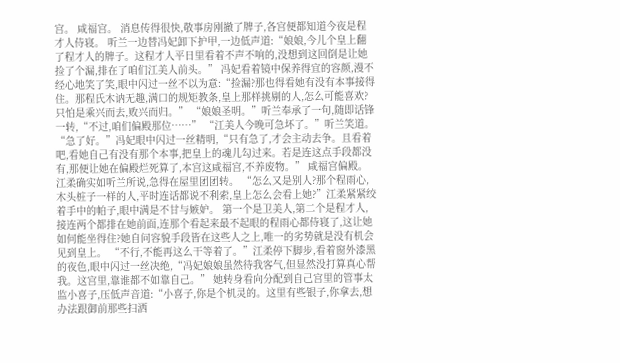宫。 咸福宫。 消息传得很快,敬事房刚撤了牌子,各宫便都知道今夜是程才人侍寝。 听兰一边替冯妃卸下护甲,一边低声道:“娘娘,今儿个皇上翻了程才人的牌子。这程才人平日里看着不声不响的,没想到这回倒是让她捡了个漏,排在了咱们江美人前头。” 冯妃看着镜中保养得宜的容颜,漫不经心地笑了笑,眼中闪过一丝不以为意:“捡漏?那也得看她有没有本事接得住。那程氏木讷无趣,满口的规矩教条,皇上那样挑剔的人,怎么可能喜欢?只怕是乘兴而去,败兴而归。” “娘娘圣明。”听兰奉承了一句,随即话锋一转,“不过,咱们偏殿那位……” “江美人今晚可急坏了。”听兰笑道。 “急了好。”冯妃眼中闪过一丝精明,“只有急了,才会主动去争。且看着吧,看她自己有没有那个本事,把皇上的魂儿勾过来。若是连这点手段都没有,那便让她在偏殿烂死算了,本宫这咸福宫,不养废物。” 咸福宫偏殿。 江柔确实如听兰所说,急得在屋里团团转。 “怎么又是别人?那个程雨心,木头桩子一样的人,平时连话都说不利索,皇上怎么会看上她?”江柔紧紧绞着手中的帕子,眼中满是不甘与嫉妒。 第一个是卫美人,第二个是程才人,接连两个都排在她前面,连那个看起来最不起眼的程雨心都侍寝了,这让她如何能坐得住?她自问容貌手段皆在这些人之上,唯一的劣势就是没有机会见到皇上。 “不行,不能再这么干等着了。”江柔停下脚步,看着窗外漆黑的夜色,眼中闪过一丝决绝,“冯妃娘娘虽然待我客气,但显然没打算真心帮我。这宫里,靠谁都不如靠自己。” 她转身看向分配到自己宫里的管事太监小喜子,压低声音道:“小喜子,你是个机灵的。这里有些银子,你拿去,想办法跟御前那些扫洒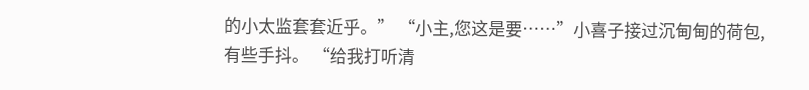的小太监套套近乎。” “小主,您这是要……”小喜子接过沉甸甸的荷包,有些手抖。 “给我打听清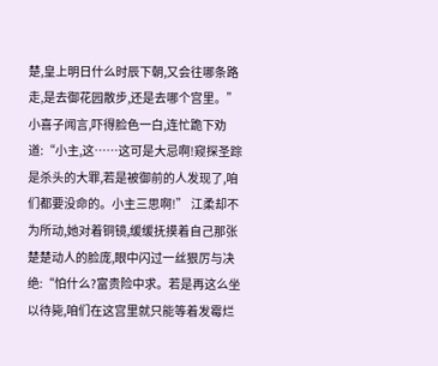楚,皇上明日什么时辰下朝,又会往哪条路走,是去御花园散步,还是去哪个宫里。” 小喜子闻言,吓得脸色一白,连忙跪下劝道:“小主,这……这可是大忌啊!窥探圣踪是杀头的大罪,若是被御前的人发现了,咱们都要没命的。小主三思啊!” 江柔却不为所动,她对着铜镜,缓缓抚摸着自己那张楚楚动人的脸庞,眼中闪过一丝狠厉与决绝:“怕什么?富贵险中求。若是再这么坐以待毙,咱们在这宫里就只能等着发霉烂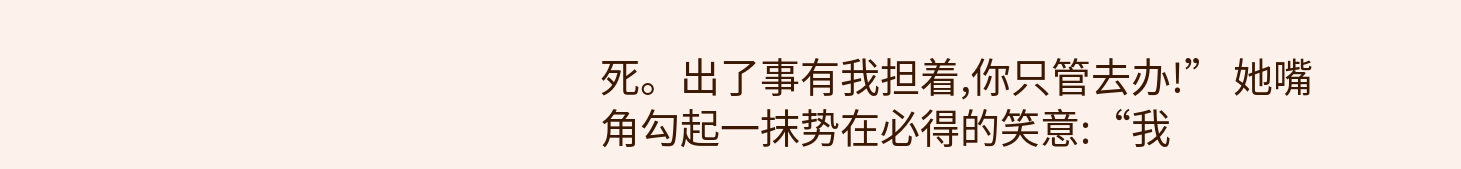死。出了事有我担着,你只管去办!” 她嘴角勾起一抹势在必得的笑意:“我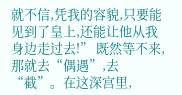就不信,凭我的容貌,只要能见到了皇上,还能让他从我身边走过去!” 既然等不来,那就去“偶遇”,去“截”。在这深宫里,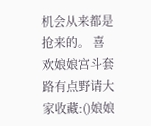机会从来都是抢来的。 喜欢娘娘宫斗套路有点野请大家收藏:()娘娘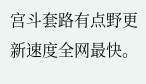宫斗套路有点野更新速度全网最快。